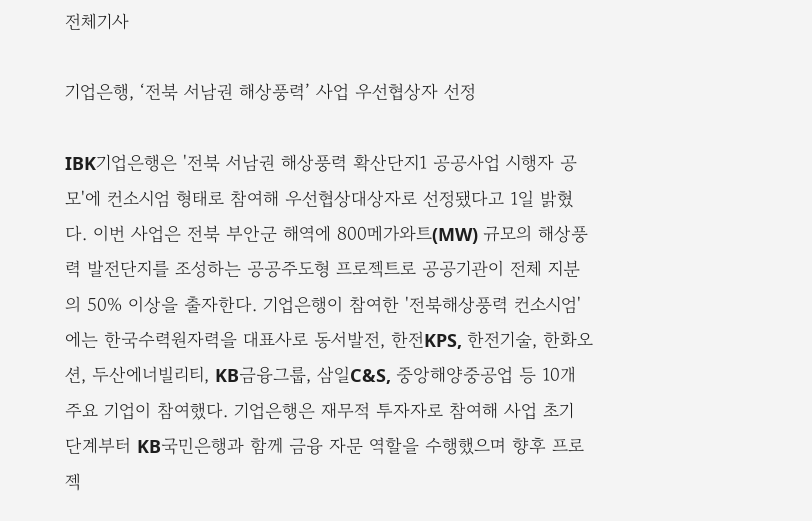전체기사

기업은행, ‘전북 서남권 해상풍력’ 사업 우선협상자 선정

IBK기업은행은 '전북 서남권 해상풍력 확산단지1 공공사업 시행자 공모'에 컨소시엄 형태로 참여해 우선협상대상자로 선정됐다고 1일 밝혔다. 이번 사업은 전북 부안군 해역에 800메가와트(MW) 규모의 해상풍력 발전단지를 조성하는 공공주도형 프로젝트로 공공기관이 전체 지분의 50% 이상을 출자한다. 기업은행이 참여한 '전북해상풍력 컨소시엄'에는 한국수력원자력을 대표사로 동서발전, 한전KPS, 한전기술, 한화오션, 두산에너빌리티, KB금융그룹, 삼일C&S, 중앙해양중공업 등 10개 주요 기업이 참여했다. 기업은행은 재무적 투자자로 참여해 사업 초기 단계부터 KB국민은행과 함께 금융 자문 역할을 수행했으며 향후 프로젝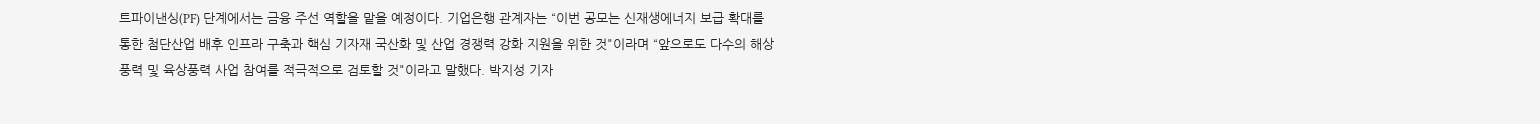트파이낸싱(PF) 단계에서는 금융 주선 역할을 맡을 예정이다. 기업은행 관계자는 “이번 공모는 신재생에너지 보급 확대를 통한 첨단산업 배후 인프라 구축과 핵심 기자재 국산화 및 산업 경쟁력 강화 지원을 위한 것"이라며 “앞으로도 다수의 해상풍력 및 육상풍력 사업 참여를 적극적으로 검토할 것"이라고 말했다. 박지성 기자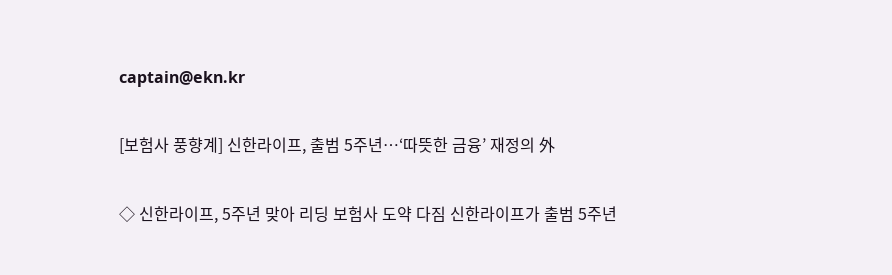captain@ekn.kr

[보험사 풍향계] 신한라이프, 출범 5주년…‘따뜻한 금융’ 재정의 外

◇ 신한라이프, 5주년 맞아 리딩 보험사 도약 다짐 신한라이프가 출범 5주년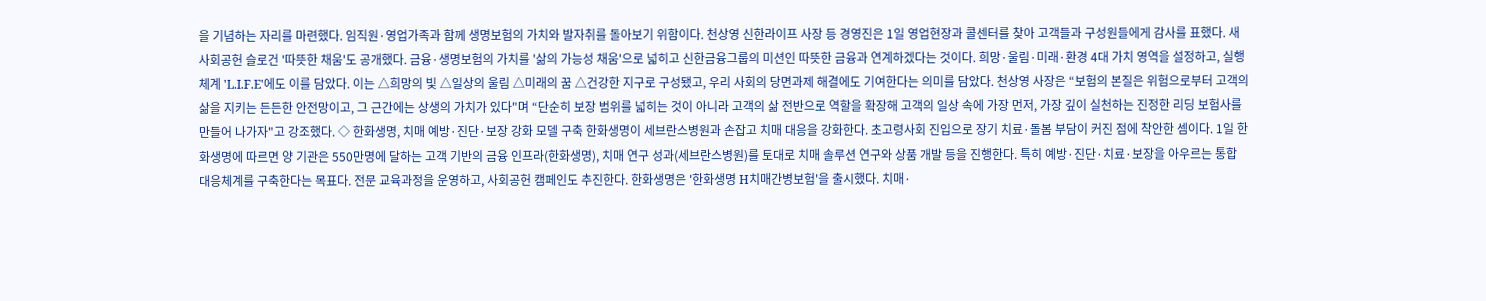을 기념하는 자리를 마련했다. 임직원·영업가족과 함께 생명보험의 가치와 발자취를 돌아보기 위함이다. 천상영 신한라이프 사장 등 경영진은 1일 영업현장과 콜센터를 찾아 고객들과 구성원들에게 감사를 표했다. 새 사회공헌 슬로건 '따뜻한 채움'도 공개했다. 금융·생명보험의 가치를 '삶의 가능성 채움'으로 넓히고 신한금융그룹의 미션인 따뜻한 금융과 연계하겠다는 것이다. 희망·울림·미래·환경 4대 가치 영역을 설정하고, 실행체계 'L.I.F.E'에도 이를 담았다. 이는 △희망의 빛 △일상의 울림 △미래의 꿈 △건강한 지구로 구성됐고, 우리 사회의 당면과제 해결에도 기여한다는 의미를 담았다. 천상영 사장은 “보험의 본질은 위험으로부터 고객의 삶을 지키는 든든한 안전망이고, 그 근간에는 상생의 가치가 있다"며 “단순히 보장 범위를 넓히는 것이 아니라 고객의 삶 전반으로 역할을 확장해 고객의 일상 속에 가장 먼저, 가장 깊이 실천하는 진정한 리딩 보험사를 만들어 나가자"고 강조했다. ◇ 한화생명, 치매 예방·진단·보장 강화 모델 구축 한화생명이 세브란스병원과 손잡고 치매 대응을 강화한다. 초고령사회 진입으로 장기 치료·돌봄 부담이 커진 점에 착안한 셈이다. 1일 한화생명에 따르면 양 기관은 550만명에 달하는 고객 기반의 금융 인프라(한화생명), 치매 연구 성과(세브란스병원)를 토대로 치매 솔루션 연구와 상품 개발 등을 진행한다. 특히 예방·진단·치료·보장을 아우르는 통합 대응체계를 구축한다는 목표다. 전문 교육과정을 운영하고, 사회공헌 캠페인도 추진한다. 한화생명은 '한화생명 H치매간병보험'을 출시했다. 치매·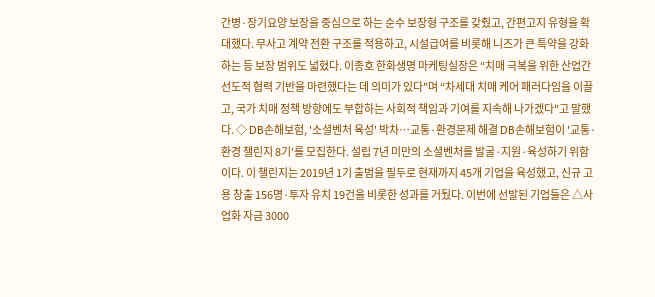간병·장기요양 보장을 중심으로 하는 순수 보장형 구조를 갖췄고, 간편고지 유형을 확대했다. 무사고 계약 전환 구조를 적용하고, 시설급여를 비롯해 니즈가 큰 특약을 강화하는 등 보장 범위도 넓혔다. 이종호 한화생명 마케팅실장은 “치매 극복을 위한 산업간 선도적 협력 기반을 마련했다는 데 의미가 있다"며 “차세대 치매 케어 패러다임을 이끌고, 국가 치매 정책 방향에도 부합하는 사회적 책임과 기여를 지속해 나가겠다"고 말했다. ◇ DB손해보험, '소셜벤처 육성' 박차…교통·환경문제 해결 DB손해보험이 '교통·환경 챌린지 8기'를 모집한다. 설립 7년 미만의 소셜벤처를 발굴·지원·육성하기 위함이다. 이 챌린지는 2019년 1기 출범을 필두로 현재까지 45개 기업을 육성했고, 신규 고용 창출 156명·투자 유치 19건을 비롯한 성과를 거뒀다. 이번에 선발된 기업들은 △사업화 자금 3000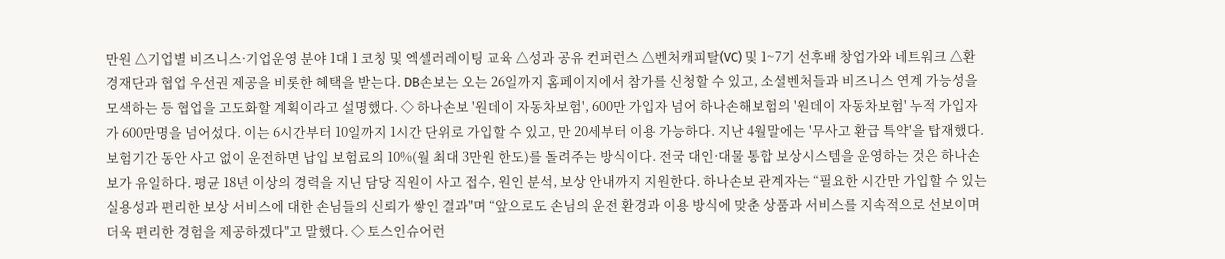만원 △기업별 비즈니스·기업운영 분야 1대 1 코칭 및 엑셀러레이팅 교육 △성과 공유 컨퍼런스 △벤처캐피탈(VC) 및 1~7기 선후배 창업가와 네트워크 △환경재단과 협업 우선권 제공을 비롯한 혜택을 받는다. DB손보는 오는 26일까지 홈페이지에서 참가를 신청할 수 있고, 소셜벤처들과 비즈니스 연계 가능성을 모색하는 등 협업을 고도화할 계획이라고 설명했다. ◇ 하나손보 '원데이 자동차보험', 600만 가입자 넘어 하나손해보험의 '원데이 자동차보험' 누적 가입자가 600만명을 넘어섰다. 이는 6시간부터 10일까지 1시간 단위로 가입할 수 있고, 만 20세부터 이용 가능하다. 지난 4월말에는 '무사고 환급 특약'을 탑재했다. 보험기간 동안 사고 없이 운전하면 납입 보험료의 10%(월 최대 3만원 한도)를 돌려주는 방식이다. 전국 대인·대물 통합 보상시스템을 운영하는 것은 하나손보가 유일하다. 평균 18년 이상의 경력을 지닌 담당 직원이 사고 접수, 원인 분석, 보상 안내까지 지원한다. 하나손보 관계자는 “필요한 시간만 가입할 수 있는 실용성과 편리한 보상 서비스에 대한 손님들의 신뢰가 쌓인 결과"며 “앞으로도 손님의 운전 환경과 이용 방식에 맞춘 상품과 서비스를 지속적으로 선보이며 더욱 편리한 경험을 제공하겠다"고 말했다. ◇ 토스인슈어런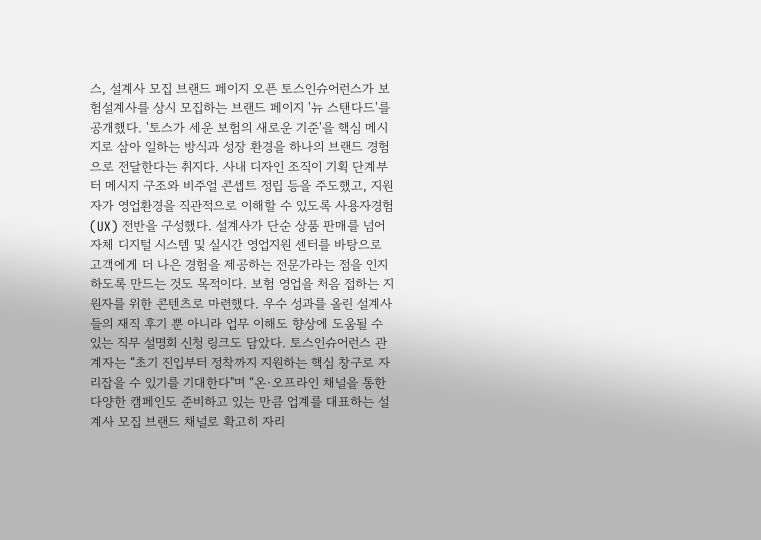스, 설계사 모집 브랜드 페이지 오픈 토스인슈어런스가 보험설계사를 상시 모집하는 브랜드 페이지 '뉴 스탠다드'를 공개했다. '토스가 세운 보험의 새로운 기준'을 핵심 메시지로 삼아 일하는 방식과 성장 환경을 하나의 브랜드 경험으로 전달한다는 취지다. 사내 디자인 조직이 기획 단계부터 메시지 구조와 비주얼 콘셉트 정립 등을 주도했고, 지원자가 영업환경을 직관적으로 이해할 수 있도록 사용자경험(UX) 전반을 구성했다. 설계사가 단순 상품 판매를 넘어 자체 디지털 시스템 및 실시간 영업지원 센터를 바탕으로 고객에게 더 나은 경험을 제공하는 전문가라는 점을 인지하도록 만드는 것도 목적이다. 보험 영업을 처음 접하는 지원자를 위한 콘텐츠로 마련했다. 우수 성과를 올린 설계사들의 재직 후기 뿐 아니라 업무 이해도 향상에 도움될 수 있는 직무 설명회 신청 링크도 담았다. 토스인슈어런스 관계자는 “초기 진입부터 정착까지 지원하는 핵심 창구로 자리잡을 수 있기를 기대한다"며 “온·오프라인 채널을 통한 다양한 캠페인도 준비하고 있는 만큼 업계를 대표하는 설계사 모집 브랜드 채널로 확고히 자리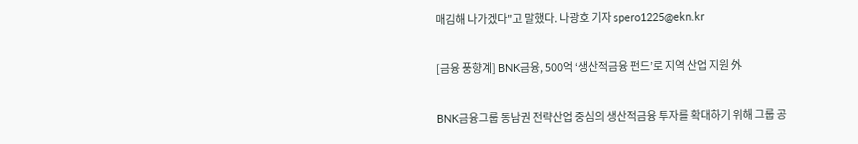매김해 나가겠다"고 말했다. 나광호 기자 spero1225@ekn.kr

[금융 풍향계] BNK금융, 500억 ‘생산적금융 펀드’로 지역 산업 지원 外

BNK금융그룹 동남권 전략산업 중심의 생산적금융 투자를 확대하기 위해 그룹 공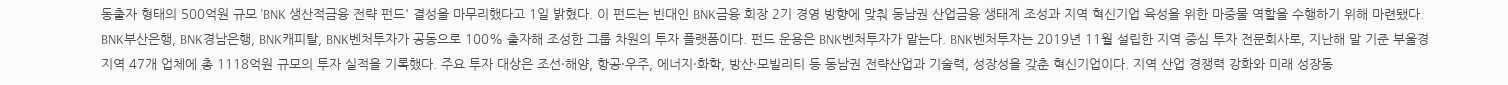동출자 형태의 500억원 규모 'BNK 생산적금융 전략 펀드' 결성을 마무리했다고 1일 밝혔다. 이 펀드는 빈대인 BNK금융 회장 2기 경영 방향에 맞춰 동남권 산업금융 생태계 조성과 지역 혁신기업 육성을 위한 마중물 역할을 수행하기 위해 마련됐다. BNK부산은행, BNK경남은행, BNK캐피탈, BNK벤처투자가 공동으로 100% 출자해 조성한 그룹 차원의 투자 플랫폼이다. 펀드 운용은 BNK벤처투자가 맡는다. BNK벤처투자는 2019년 11월 설립한 지역 중심 투자 전문회사로, 지난해 말 기준 부울경 지역 47개 업체에 총 1118억원 규모의 투자 실적을 기록했다. 주요 투자 대상은 조선·해양, 항공·우주, 에너지·화학, 방산·모빌리티 등 동남권 전략산업과 기술력, 성장성을 갖춘 혁신기업이다. 지역 산업 경쟁력 강화와 미래 성장동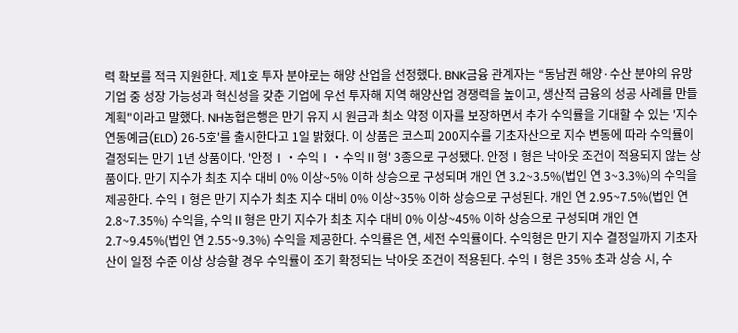력 확보를 적극 지원한다. 제1호 투자 분야로는 해양 산업을 선정했다. BNK금융 관계자는 “동남권 해양·수산 분야의 유망 기업 중 성장 가능성과 혁신성을 갖춘 기업에 우선 투자해 지역 해양산업 경쟁력을 높이고, 생산적 금융의 성공 사례를 만들 계획"이라고 말했다. NH농협은행은 만기 유지 시 원금과 최소 약정 이자를 보장하면서 추가 수익률을 기대할 수 있는 '지수연동예금(ELD) 26-5호'를 출시한다고 1일 밝혔다. 이 상품은 코스피 200지수를 기초자산으로 지수 변동에 따라 수익률이 결정되는 만기 1년 상품이다. '안정Ⅰ・수익Ⅰ・수익Ⅱ형' 3종으로 구성됐다. 안정Ⅰ형은 낙아웃 조건이 적용되지 않는 상품이다. 만기 지수가 최초 지수 대비 0% 이상~5% 이하 상승으로 구성되며 개인 연 3.2~3.5%(법인 연 3~3.3%)의 수익을 제공한다. 수익Ⅰ형은 만기 지수가 최초 지수 대비 0% 이상~35% 이하 상승으로 구성된다. 개인 연 2.95~7.5%(법인 연 2.8~7.35%) 수익을, 수익Ⅱ형은 만기 지수가 최초 지수 대비 0% 이상~45% 이하 상승으로 구성되며 개인 연 2.7~9.45%(법인 연 2.55~9.3%) 수익을 제공한다. 수익률은 연, 세전 수익률이다. 수익형은 만기 지수 결정일까지 기초자산이 일정 수준 이상 상승할 경우 수익률이 조기 확정되는 낙아웃 조건이 적용된다. 수익Ⅰ형은 35% 초과 상승 시, 수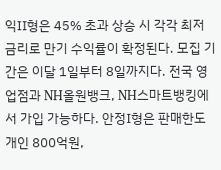익Ⅱ형은 45% 초과 상승 시 각각 최저금리로 만기 수익률이 확정된다. 모집 기간은 이달 1일부터 8일까지다. 전국 영업점과 NH올원뱅크, NH스마트뱅킹에서 가입 가능하다. 안정Ⅰ형은 판매한도 개인 800억원,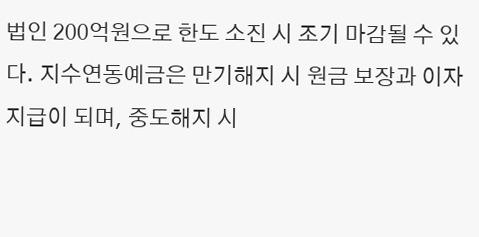법인 200억원으로 한도 소진 시 조기 마감될 수 있다. 지수연동예금은 만기해지 시 원금 보장과 이자 지급이 되며, 중도해지 시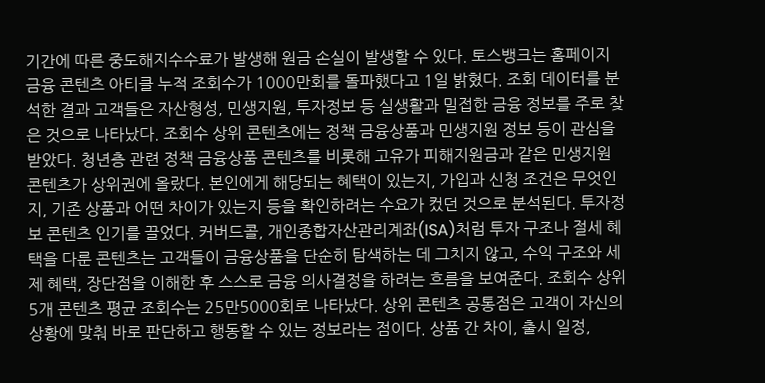기간에 따른 중도해지수수료가 발생해 원금 손실이 발생할 수 있다. 토스뱅크는 홈페이지 금융 콘텐츠 아티클 누적 조회수가 1000만회를 돌파했다고 1일 밝혔다. 조회 데이터를 분석한 결과 고객들은 자산형성, 민생지원, 투자정보 등 실생활과 밀접한 금융 정보를 주로 찾은 것으로 나타났다. 조회수 상위 콘텐츠에는 정책 금융상품과 민생지원 정보 등이 관심을 받았다. 청년층 관련 정책 금융상품 콘텐츠를 비롯해 고유가 피해지원금과 같은 민생지원 콘텐츠가 상위권에 올랐다. 본인에게 해당되는 혜택이 있는지, 가입과 신청 조건은 무엇인지, 기존 상품과 어떤 차이가 있는지 등을 확인하려는 수요가 컸던 것으로 분석된다. 투자정보 콘텐츠 인기를 끌었다. 커버드콜, 개인종합자산관리계좌(ISA)처럼 투자 구조나 절세 혜택을 다룬 콘텐츠는 고객들이 금융상품을 단순히 탐색하는 데 그치지 않고, 수익 구조와 세제 혜택, 장단점을 이해한 후 스스로 금융 의사결정을 하려는 흐름을 보여준다. 조회수 상위 5개 콘텐츠 평균 조회수는 25만5000회로 나타났다. 상위 콘텐츠 공통점은 고객이 자신의 상황에 맞춰 바로 판단하고 행동할 수 있는 정보라는 점이다. 상품 간 차이, 출시 일정,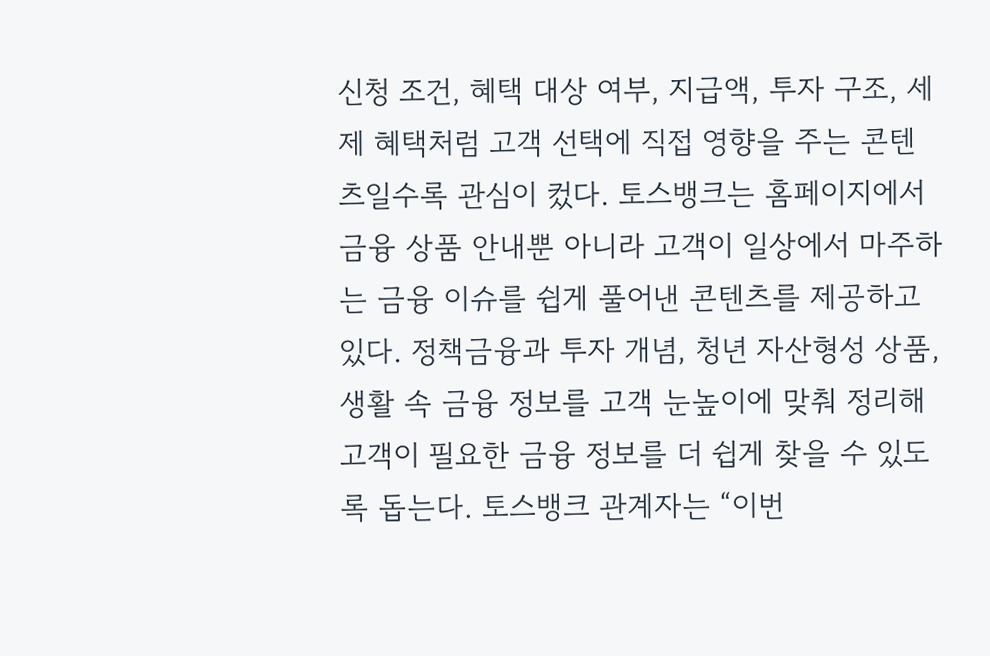신청 조건, 혜택 대상 여부, 지급액, 투자 구조, 세제 혜택처럼 고객 선택에 직접 영향을 주는 콘텐츠일수록 관심이 컸다. 토스뱅크는 홈페이지에서 금융 상품 안내뿐 아니라 고객이 일상에서 마주하는 금융 이슈를 쉽게 풀어낸 콘텐츠를 제공하고 있다. 정책금융과 투자 개념, 청년 자산형성 상품, 생활 속 금융 정보를 고객 눈높이에 맞춰 정리해 고객이 필요한 금융 정보를 더 쉽게 찾을 수 있도록 돕는다. 토스뱅크 관계자는 “이번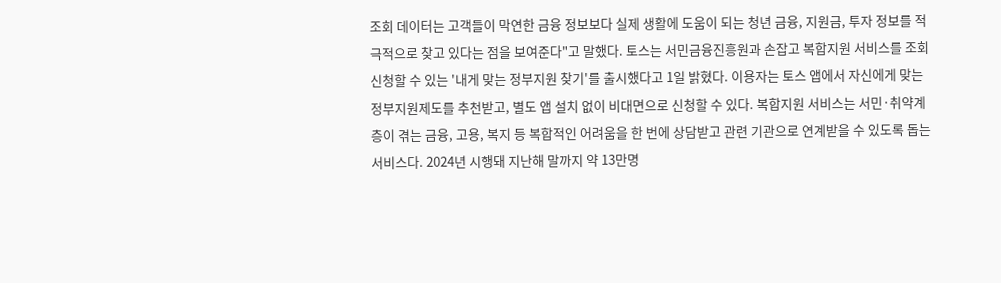조회 데이터는 고객들이 막연한 금융 정보보다 실제 생활에 도움이 되는 청년 금융, 지원금, 투자 정보를 적극적으로 찾고 있다는 점을 보여준다"고 말했다. 토스는 서민금융진흥원과 손잡고 복합지원 서비스를 조회 신청할 수 있는 '내게 맞는 정부지원 찾기'를 출시했다고 1일 밝혔다. 이용자는 토스 앱에서 자신에게 맞는 정부지원제도를 추천받고, 별도 앱 설치 없이 비대면으로 신청할 수 있다. 복합지원 서비스는 서민·취약계층이 겪는 금융, 고용, 복지 등 복합적인 어려움을 한 번에 상담받고 관련 기관으로 연계받을 수 있도록 돕는 서비스다. 2024년 시행돼 지난해 말까지 약 13만명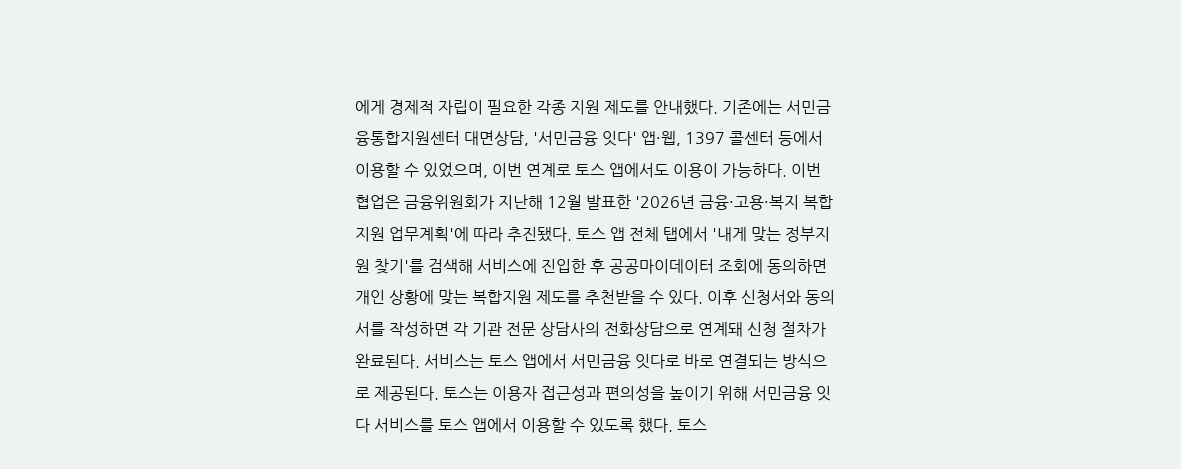에게 경제적 자립이 필요한 각종 지원 제도를 안내했다. 기존에는 서민금융통합지원센터 대면상담, '서민금융 잇다' 앱·웹, 1397 콜센터 등에서 이용할 수 있었으며, 이번 연계로 토스 앱에서도 이용이 가능하다. 이번 협업은 금융위원회가 지난해 12월 발표한 '2026년 금융·고용·복지 복합지원 업무계획'에 따라 추진됐다. 토스 앱 전체 탭에서 '내게 맞는 정부지원 찾기'를 검색해 서비스에 진입한 후 공공마이데이터 조회에 동의하면 개인 상황에 맞는 복합지원 제도를 추천받을 수 있다. 이후 신청서와 동의서를 작성하면 각 기관 전문 상담사의 전화상담으로 연계돼 신청 절차가 완료된다. 서비스는 토스 앱에서 서민금융 잇다로 바로 연결되는 방식으로 제공된다. 토스는 이용자 접근성과 편의성을 높이기 위해 서민금융 잇다 서비스를 토스 앱에서 이용할 수 있도록 했다. 토스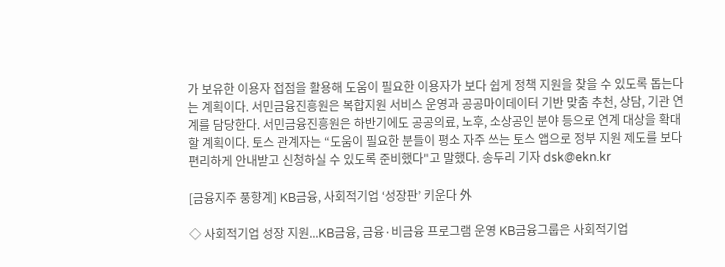가 보유한 이용자 접점을 활용해 도움이 필요한 이용자가 보다 쉽게 정책 지원을 찾을 수 있도록 돕는다는 계획이다. 서민금융진흥원은 복합지원 서비스 운영과 공공마이데이터 기반 맞춤 추천, 상담, 기관 연계를 담당한다. 서민금융진흥원은 하반기에도 공공의료, 노후, 소상공인 분야 등으로 연계 대상을 확대할 계획이다. 토스 관계자는 “도움이 필요한 분들이 평소 자주 쓰는 토스 앱으로 정부 지원 제도를 보다 편리하게 안내받고 신청하실 수 있도록 준비했다"고 말했다. 송두리 기자 dsk@ekn.kr

[금융지주 풍향계] KB금융, 사회적기업 ‘성장판’ 키운다 外

◇ 사회적기업 성장 지원...KB금융, 금융·비금융 프로그램 운영 KB금융그룹은 사회적기업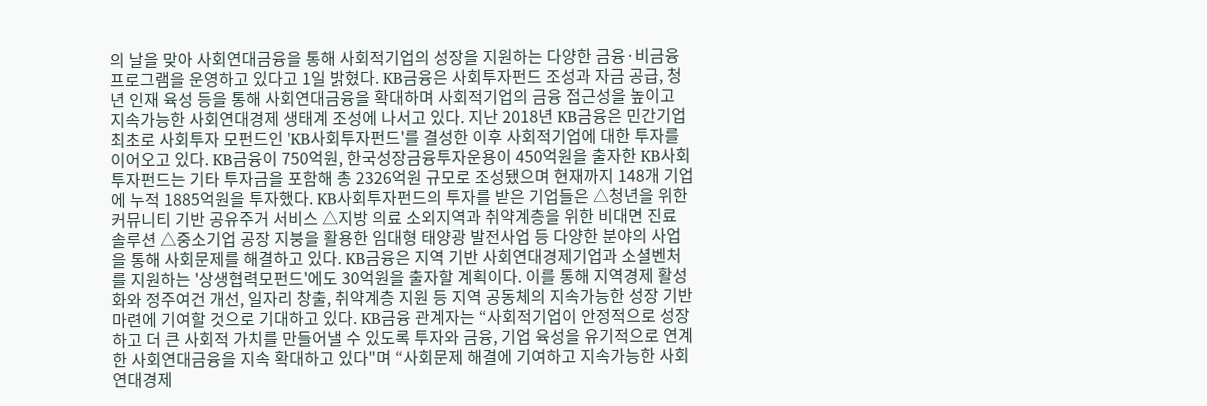의 날을 맞아 사회연대금융을 통해 사회적기업의 성장을 지원하는 다양한 금융·비금융 프로그램을 운영하고 있다고 1일 밝혔다. KB금융은 사회투자펀드 조성과 자금 공급, 청년 인재 육성 등을 통해 사회연대금융을 확대하며 사회적기업의 금융 접근성을 높이고 지속가능한 사회연대경제 생태계 조성에 나서고 있다. 지난 2018년 KB금융은 민간기업 최초로 사회투자 모펀드인 'KB사회투자펀드'를 결성한 이후 사회적기업에 대한 투자를 이어오고 있다. KB금융이 750억원, 한국성장금융투자운용이 450억원을 출자한 KB사회투자펀드는 기타 투자금을 포함해 총 2326억원 규모로 조성됐으며 현재까지 148개 기업에 누적 1885억원을 투자했다. KB사회투자펀드의 투자를 받은 기업들은 △청년을 위한 커뮤니티 기반 공유주거 서비스 △지방 의료 소외지역과 취약계층을 위한 비대면 진료 솔루션 △중소기업 공장 지붕을 활용한 임대형 태양광 발전사업 등 다양한 분야의 사업을 통해 사회문제를 해결하고 있다. KB금융은 지역 기반 사회연대경제기업과 소셜벤처를 지원하는 '상생협력모펀드'에도 30억원을 출자할 계획이다. 이를 통해 지역경제 활성화와 정주여건 개선, 일자리 창출, 취약계층 지원 등 지역 공동체의 지속가능한 성장 기반 마련에 기여할 것으로 기대하고 있다. KB금융 관계자는 “사회적기업이 안정적으로 성장하고 더 큰 사회적 가치를 만들어낼 수 있도록 투자와 금융, 기업 육성을 유기적으로 연계한 사회연대금융을 지속 확대하고 있다"며 “사회문제 해결에 기여하고 지속가능한 사회연대경제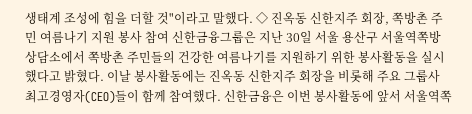생태계 조성에 힘을 더할 것"이라고 말했다. ◇ 진옥동 신한지주 회장, 쪽방촌 주민 여름나기 지원 봉사 참여 신한금융그룹은 지난 30일 서울 용산구 서울역쪽방상담소에서 쪽방촌 주민들의 건강한 여름나기를 지원하기 위한 봉사활동을 실시했다고 밝혔다. 이날 봉사활동에는 진옥동 신한지주 회장을 비롯해 주요 그룹사 최고경영자(CEO)들이 함께 참여했다. 신한금융은 이번 봉사활동에 앞서 서울역쪽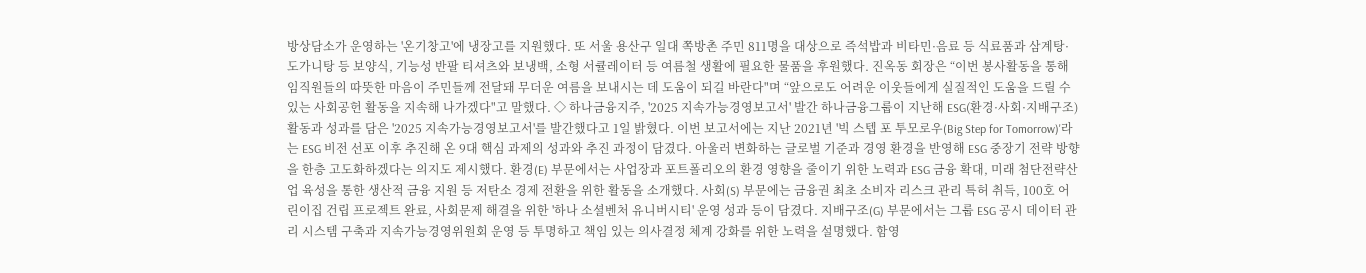방상담소가 운영하는 '온기창고'에 냉장고를 지원했다. 또 서울 용산구 일대 쪽방촌 주민 811명을 대상으로 즉석밥과 비타민·음료 등 식료품과 삼계탕·도가니탕 등 보양식, 기능성 반팔 티셔츠와 보냉백, 소형 서큘레이터 등 여름철 생활에 필요한 물품을 후원했다. 진옥동 회장은 “이번 봉사활동을 통해 임직원들의 따뜻한 마음이 주민들께 전달돼 무더운 여름을 보내시는 데 도움이 되길 바란다"며 “앞으로도 어려운 이웃들에게 실질적인 도움을 드릴 수 있는 사회공헌 활동을 지속해 나가겠다"고 말했다. ◇ 하나금융지주, '2025 지속가능경영보고서' 발간 하나금융그룹이 지난해 ESG(환경·사회·지배구조) 활동과 성과를 담은 '2025 지속가능경영보고서'를 발간했다고 1일 밝혔다. 이번 보고서에는 지난 2021년 '빅 스텝 포 투모로우(Big Step for Tomorrow)'라는 ESG 비전 선포 이후 추진해 온 9대 핵심 과제의 성과와 추진 과정이 담겼다. 아울러 변화하는 글로벌 기준과 경영 환경을 반영해 ESG 중장기 전략 방향을 한층 고도화하겠다는 의지도 제시했다. 환경(E) 부문에서는 사업장과 포트폴리오의 환경 영향을 줄이기 위한 노력과 ESG 금융 확대, 미래 첨단전략산업 육성을 통한 생산적 금융 지원 등 저탄소 경제 전환을 위한 활동을 소개했다. 사회(S) 부문에는 금융권 최초 소비자 리스크 관리 특허 취득, 100호 어린이집 건립 프로젝트 완료, 사회문제 해결을 위한 '하나 소셜벤처 유니버시티' 운영 성과 등이 담겼다. 지배구조(G) 부문에서는 그룹 ESG 공시 데이터 관리 시스템 구축과 지속가능경영위원회 운영 등 투명하고 책임 있는 의사결정 체계 강화를 위한 노력을 설명했다. 함영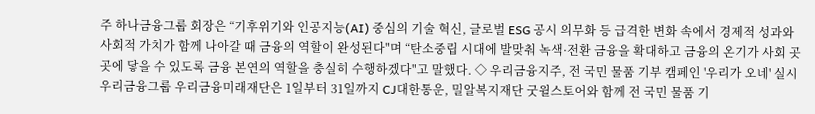주 하나금융그룹 회장은 “기후위기와 인공지능(AI) 중심의 기술 혁신, 글로벌 ESG 공시 의무화 등 급격한 변화 속에서 경제적 성과와 사회적 가치가 함께 나아갈 때 금융의 역할이 완성된다"며 “탄소중립 시대에 발맞춰 녹색·전환 금융을 확대하고 금융의 온기가 사회 곳곳에 닿을 수 있도록 금융 본연의 역할을 충실히 수행하겠다"고 말했다. ◇ 우리금융지주, 전 국민 물품 기부 캠페인 '우리가 오네' 실시 우리금융그룹 우리금융미래재단은 1일부터 31일까지 CJ대한통운, 밀알복지재단 굿윌스토어와 함께 전 국민 물품 기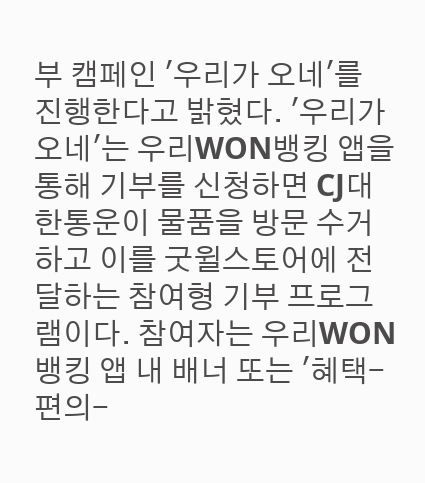부 캠페인 '우리가 오네'를 진행한다고 밝혔다. '우리가 오네'는 우리WON뱅킹 앱을 통해 기부를 신청하면 CJ대한통운이 물품을 방문 수거하고 이를 굿윌스토어에 전달하는 참여형 기부 프로그램이다. 참여자는 우리WON뱅킹 앱 내 배너 또는 '혜택-편의-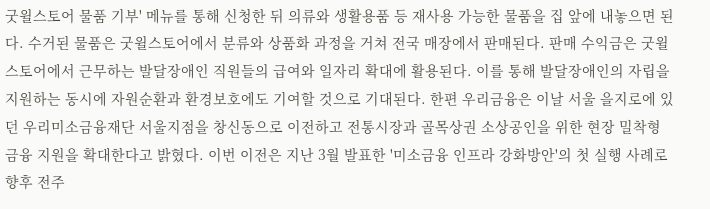굿윌스토어 물품 기부' 메뉴를 통해 신청한 뒤 의류와 생활용품 등 재사용 가능한 물품을 집 앞에 내놓으면 된다. 수거된 물품은 굿윌스토어에서 분류와 상품화 과정을 거쳐 전국 매장에서 판매된다. 판매 수익금은 굿윌스토어에서 근무하는 발달장애인 직원들의 급여와 일자리 확대에 활용된다. 이를 통해 발달장애인의 자립을 지원하는 동시에 자원순환과 환경보호에도 기여할 것으로 기대된다. 한편 우리금융은 이날 서울 을지로에 있던 우리미소금융재단 서울지점을 창신동으로 이전하고 전통시장과 골목상권 소상공인을 위한 현장 밀착형 금융 지원을 확대한다고 밝혔다. 이번 이전은 지난 3월 발표한 '미소금융 인프라 강화방안'의 첫 실행 사례로 향후 전주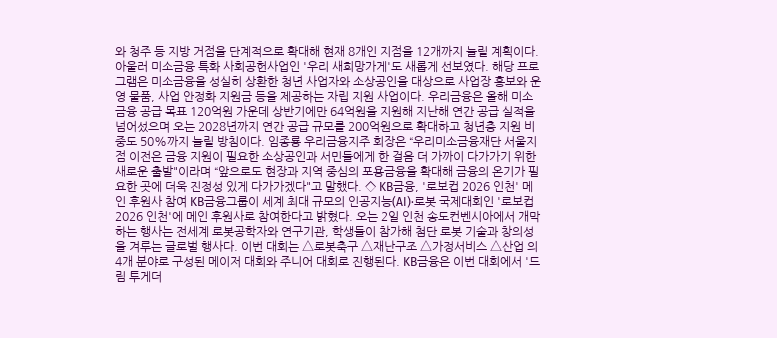와 청주 등 지방 거점을 단계적으로 확대해 현재 8개인 지점을 12개까지 늘릴 계획이다. 아울러 미소금융 특화 사회공헌사업인 '우리 새희망가게'도 새롭게 선보였다. 해당 프로그램은 미소금융을 성실히 상환한 청년 사업자와 소상공인을 대상으로 사업장 홍보와 운영 물품, 사업 안정화 지원금 등을 제공하는 자립 지원 사업이다. 우리금융은 올해 미소금융 공급 목표 120억원 가운데 상반기에만 64억원을 지원해 지난해 연간 공급 실적을 넘어섰으며 오는 2028년까지 연간 공급 규모를 200억원으로 확대하고 청년층 지원 비중도 50%까지 늘릴 방침이다. 임종룡 우리금융지주 회장은 “우리미소금융재단 서울지점 이전은 금융 지원이 필요한 소상공인과 서민들에게 한 걸음 더 가까이 다가가기 위한 새로운 출발"이라며 “앞으로도 현장과 지역 중심의 포용금융을 확대해 금융의 온기가 필요한 곳에 더욱 진정성 있게 다가가겠다"고 말했다. ◇ KB금융, '로보컵 2026 인천' 메인 후원사 참여 KB금융그룹이 세계 최대 규모의 인공지능(AI)·로봇 국제대회인 '로보컵 2026 인천'에 메인 후원사로 참여한다고 밝혔다. 오는 2일 인천 송도컨벤시아에서 개막하는 행사는 전세계 로봇공학자와 연구기관, 학생들이 참가해 첨단 로봇 기술과 창의성을 겨루는 글로벌 행사다. 이번 대회는 △로봇축구 △재난구조 △가정서비스 △산업 의 4개 분야로 구성된 메이저 대회와 주니어 대회로 진행된다. KB금융은 이번 대회에서 '드림 투게더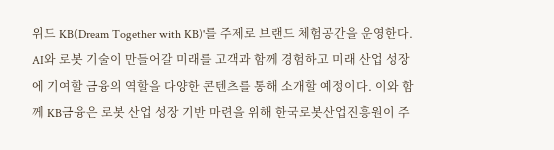위드 KB(Dream Together with KB)'를 주제로 브랜드 체험공간을 운영한다. AI와 로봇 기술이 만들어갈 미래를 고객과 함께 경험하고 미래 산업 성장에 기여할 금융의 역할을 다양한 콘텐츠를 통해 소개할 예정이다. 이와 함께 KB금융은 로봇 산업 성장 기반 마련을 위해 한국로봇산업진흥원이 주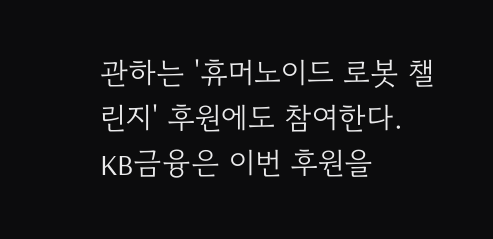관하는 '휴머노이드 로봇 챌린지' 후원에도 참여한다. KB금융은 이번 후원을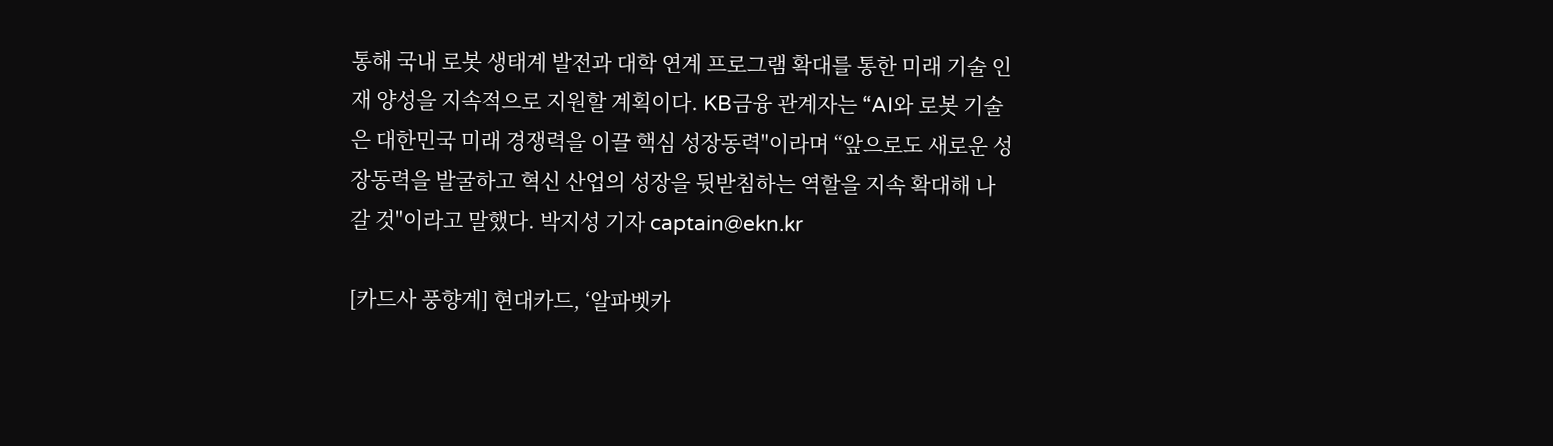통해 국내 로봇 생태계 발전과 대학 연계 프로그램 확대를 통한 미래 기술 인재 양성을 지속적으로 지원할 계획이다. KB금융 관계자는 “AI와 로봇 기술은 대한민국 미래 경쟁력을 이끌 핵심 성장동력"이라며 “앞으로도 새로운 성장동력을 발굴하고 혁신 산업의 성장을 뒷받침하는 역할을 지속 확대해 나갈 것"이라고 말했다. 박지성 기자 captain@ekn.kr

[카드사 풍향계] 현대카드, ‘알파벳카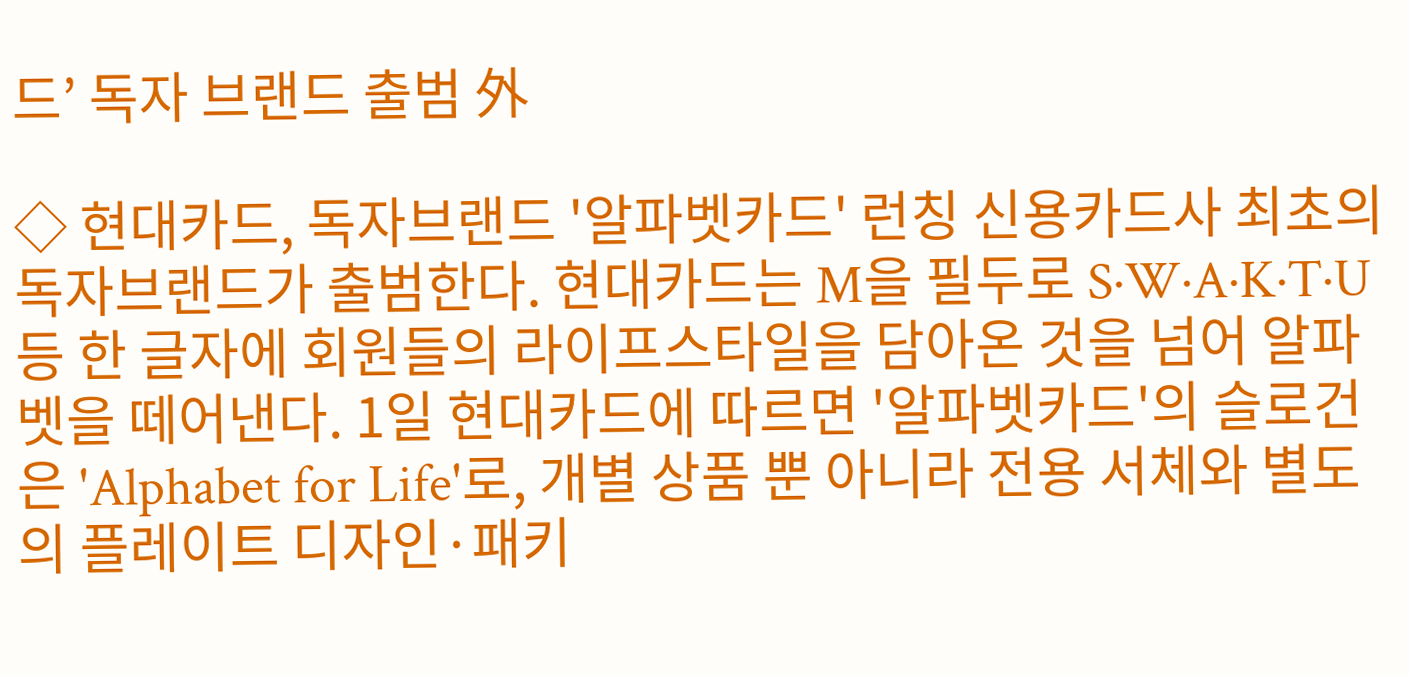드’ 독자 브랜드 출범 外

◇ 현대카드, 독자브랜드 '알파벳카드' 런칭 신용카드사 최초의 독자브랜드가 출범한다. 현대카드는 M을 필두로 S·W·A·K·T·U 등 한 글자에 회원들의 라이프스타일을 담아온 것을 넘어 알파벳을 떼어낸다. 1일 현대카드에 따르면 '알파벳카드'의 슬로건은 'Alphabet for Life'로, 개별 상품 뿐 아니라 전용 서체와 별도의 플레이트 디자인·패키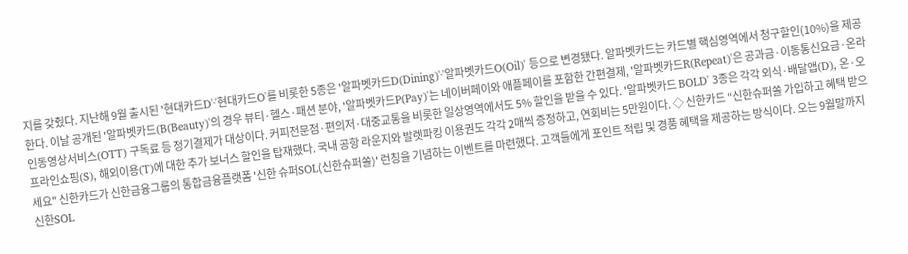지를 갖췄다. 지난해 9월 출시된 '현대카드D'·'현대카드O'를 비롯한 5종은 '알파벳카드D(Dining)'·'알파벳카드O(Oil)' 등으로 변경됐다. 알파벳카드는 카드별 핵심영역에서 청구할인(10%)을 제공한다. 이날 공개된 '알파벳카드(B(Beauty)'의 경우 뷰티·헬스·패션 분야, '알파벳카드P(Pay)'는 네이버페이와 애플페이를 포함한 간편결제, '알파벳카드R(Repeat)'은 공과금·이동통신요금·온라인동영상서비스(OTT) 구독료 등 정기결제가 대상이다. 커피전문점·편의저·대중교통을 비롯한 일상영역에서도 5% 할인을 받을 수 있다. '알파벳카드 BOLD' 3종은 각각 외식·배달앱(D), 온·오프라인쇼핑(S), 해외이용(T)에 대한 추가 보너스 할인을 탑재했다. 국내 공항 라운지와 발렛파킹 이용권도 각각 2매씩 증정하고, 연회비는 5만원이다. ◇ 신한카드 “신한슈퍼쏠 가입하고 혜택 받으세요" 신한카드가 신한금융그룹의 통합금융플랫폼 '신한 슈퍼SOL(신한슈퍼쏠)' 런칭을 기념하는 이벤트를 마련했다. 고객들에게 포인트 적립 및 경품 혜택을 제공하는 방식이다. 오는 9월말까지 신한SOL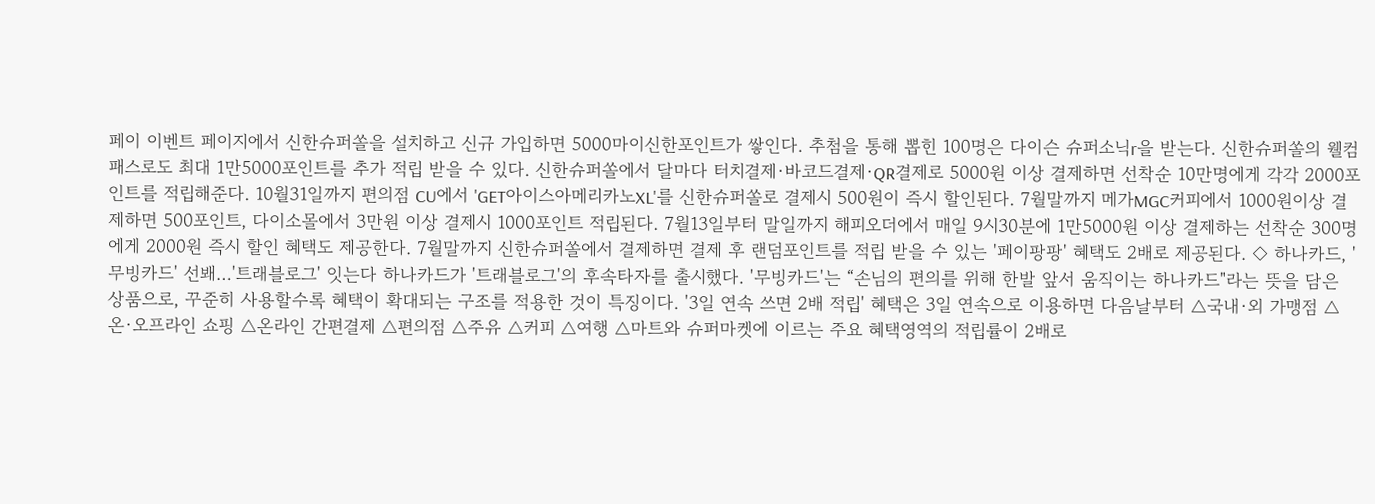페이 이벤트 페이지에서 신한슈퍼쏠을 설치하고 신규 가입하면 5000마이신한포인트가 쌓인다. 추첨을 통해 뽑힌 100명은 다이슨 슈퍼소닉r을 받는다. 신한슈퍼쏠의 웰컴패스로도 최대 1만5000포인트를 추가 적립 받을 수 있다. 신한슈퍼쏠에서 달마다 터치결제·바코드결제·QR결제로 5000원 이상 결제하면 선착순 10만명에게 각각 2000포인트를 적립해준다. 10월31일까지 편의점 CU에서 'GET아이스아메리카노XL'를 신한슈퍼쏠로 결제시 500원이 즉시 할인된다. 7월말까지 메가MGC커피에서 1000원이상 결제하면 500포인트, 다이소몰에서 3만원 이상 결제시 1000포인트 적립된다. 7월13일부터 말일까지 해피오더에서 매일 9시30분에 1만5000원 이상 결제하는 선착순 300명에게 2000원 즉시 할인 혜택도 제공한다. 7월말까지 신한슈퍼쏠에서 결제하면 결제 후 랜덤포인트를 적립 받을 수 있는 '페이팡팡' 혜택도 2배로 제공된다. ◇ 하나카드, '무빙카드' 선봬…'트래블로그' 잇는다 하나카드가 '트래블로그'의 후속타자를 출시했다. '무빙카드'는 “손님의 편의를 위해 한발 앞서 움직이는 하나카드"라는 뜻을 담은 상품으로, 꾸준히 사용할수록 혜택이 확대되는 구조를 적용한 것이 특징이다. '3일 연속 쓰면 2배 적립' 혜택은 3일 연속으로 이용하면 다음날부터 △국내·외 가맹점 △온·오프라인 쇼핑 △온라인 간편결제 △편의점 △주유 △커피 △여행 △마트와 슈퍼마켓에 이르는 주요 혜택영역의 적립률이 2배로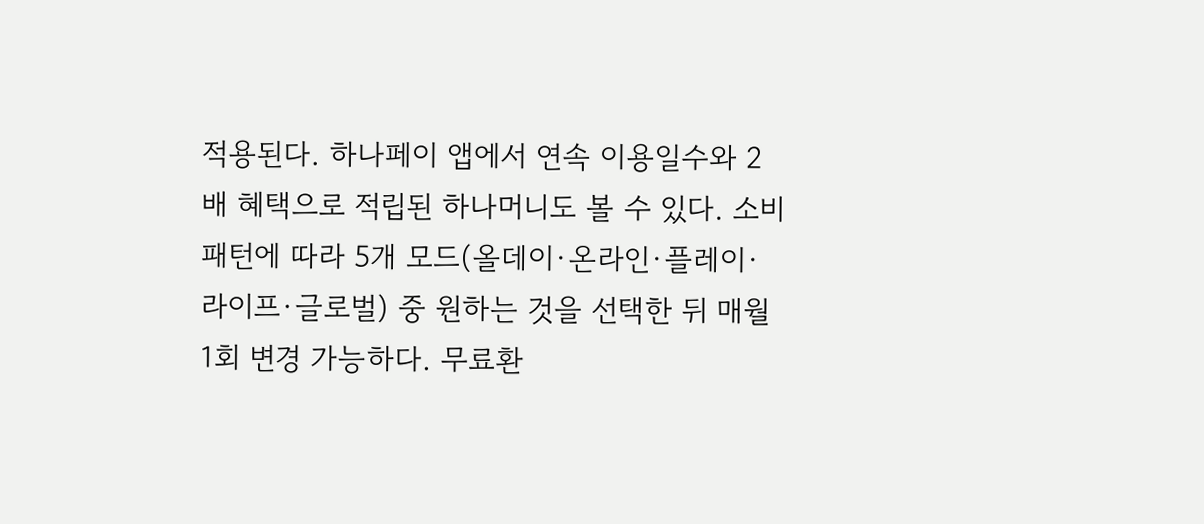적용된다. 하나페이 앱에서 연속 이용일수와 2배 혜택으로 적립된 하나머니도 볼 수 있다. 소비패턴에 따라 5개 모드(올데이·온라인·플레이·라이프·글로벌) 중 원하는 것을 선택한 뒤 매월 1회 변경 가능하다. 무료환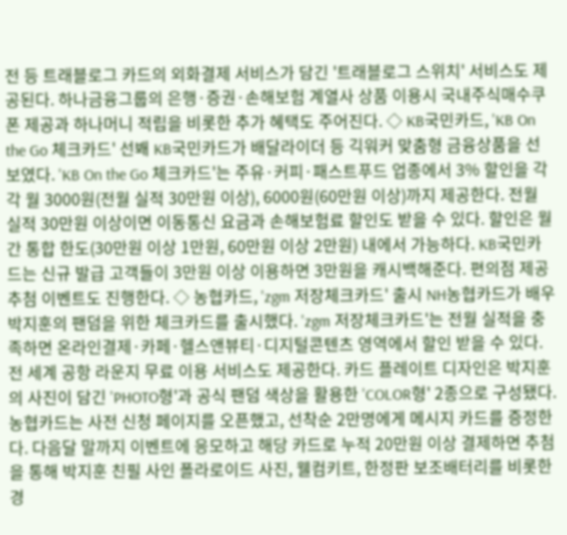전 등 트래블로그 카드의 외화결제 서비스가 담긴 '트래블로그 스위치' 서비스도 제공된다. 하나금융그룹의 은행·증권·손해보험 계열사 상품 이용시 국내주식매수쿠폰 제공과 하나머니 적립을 비롯한 추가 혜택도 주어진다. ◇ KB국민카드, 'KB On the Go 체크카드' 선봬 KB국민카드가 배달라이더 등 긱워커 맞춤형 금융상품을 선보였다. 'KB On the Go 체크카드'는 주유·커피·패스트푸드 업종에서 3% 할인을 각각 월 3000원(전월 실적 30만원 이상), 6000원(60만원 이상)까지 제공한다. 전월 실적 30만원 이상이면 이동통신 요금과 손해보험료 할인도 받을 수 있다. 할인은 월간 통합 한도(30만원 이상 1만원, 60만원 이상 2만원) 내에서 가능하다. KB국민카드는 신규 발급 고객들이 3만원 이상 이용하면 3만원을 캐시백해준다. 편의점 제공 추첨 이벤트도 진행한다. ◇ 농협카드, 'zgm 저장체크카드' 출시 NH농협카드가 배우 박지훈의 팬덤을 위한 체크카드를 출시했다. 'zgm 저장체크카드'는 전월 실적을 충족하면 온라인결제·카페·헬스앤뷰티·디지털콘텐츠 영역에서 할인 받을 수 있다. 전 세계 공항 라운지 무료 이용 서비스도 제공한다. 카드 플레이트 디자인은 박지훈의 사진이 담긴 'PHOTO형'과 공식 팬덤 색상을 활용한 'COLOR형' 2종으로 구성됐다. 농협카드는 사전 신청 페이지를 오픈했고, 선착순 2만명에게 메시지 카드를 증정한다. 다음달 말까지 이벤트에 응모하고 해당 카드로 누적 20만원 이상 결제하면 추첨을 통해 박지훈 친필 사인 폴라로이드 사진, 웰컴키트, 한정판 보조배터리를 비롯한 경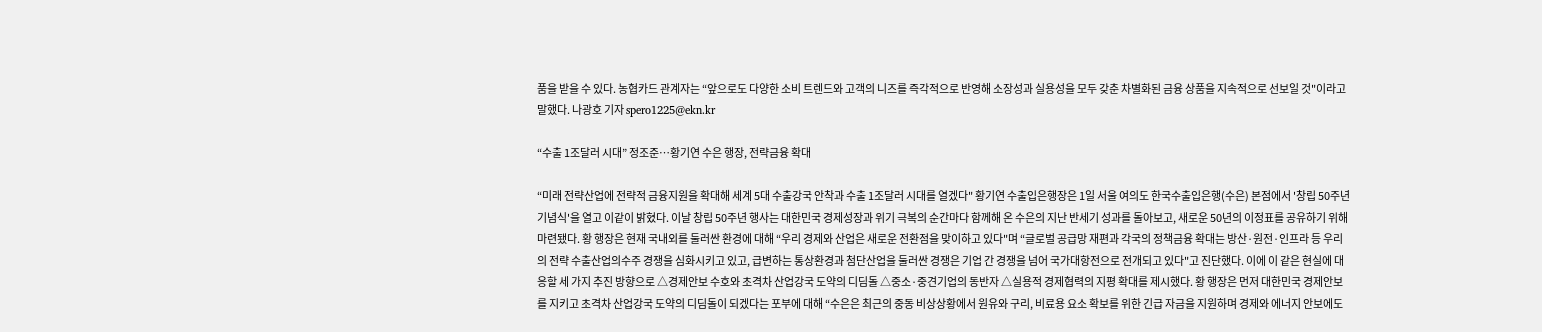품을 받을 수 있다. 농협카드 관계자는 “앞으로도 다양한 소비 트렌드와 고객의 니즈를 즉각적으로 반영해 소장성과 실용성을 모두 갖춘 차별화된 금융 상품을 지속적으로 선보일 것"이라고 말했다. 나광호 기자 spero1225@ekn.kr

“수출 1조달러 시대” 정조준…황기연 수은 행장, 전략금융 확대

“미래 전략산업에 전략적 금융지원을 확대해 세계 5대 수출강국 안착과 수출 1조달러 시대를 열겠다" 황기연 수출입은행장은 1일 서울 여의도 한국수출입은행(수은) 본점에서 '창립 50주년 기념식'을 열고 이같이 밝혔다. 이날 창립 50주년 행사는 대한민국 경제성장과 위기 극복의 순간마다 함께해 온 수은의 지난 반세기 성과를 돌아보고, 새로운 50년의 이정표를 공유하기 위해 마련됐다. 황 행장은 현재 국내외를 둘러싼 환경에 대해 “우리 경제와 산업은 새로운 전환점을 맞이하고 있다"며 “글로벌 공급망 재편과 각국의 정책금융 확대는 방산·원전·인프라 등 우리의 전략 수출산업의수주 경쟁을 심화시키고 있고, 급변하는 통상환경과 첨단산업을 둘러싼 경쟁은 기업 간 경쟁을 넘어 국가대항전으로 전개되고 있다"고 진단했다. 이에 이 같은 현실에 대응할 세 가지 추진 방향으로 △경제안보 수호와 초격차 산업강국 도약의 디딤돌 △중소·중견기업의 동반자 △실용적 경제협력의 지평 확대를 제시했다. 황 행장은 먼저 대한민국 경제안보를 지키고 초격차 산업강국 도약의 디딤돌이 되겠다는 포부에 대해 “수은은 최근의 중동 비상상황에서 원유와 구리, 비료용 요소 확보를 위한 긴급 자금을 지원하며 경제와 에너지 안보에도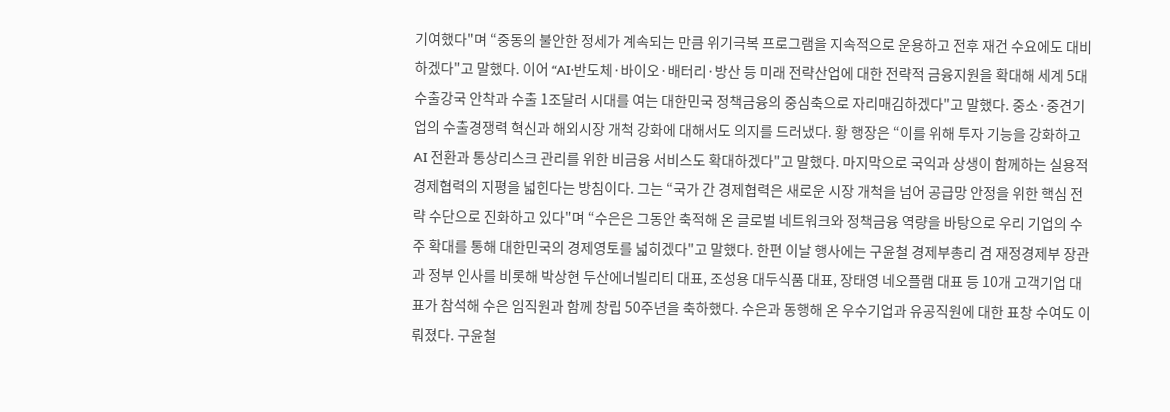기여했다"며 “중동의 불안한 정세가 계속되는 만큼 위기극복 프로그램을 지속적으로 운용하고 전후 재건 수요에도 대비하겠다"고 말했다. 이어 “AI·반도체·바이오·배터리·방산 등 미래 전략산업에 대한 전략적 금융지원을 확대해 세계 5대 수출강국 안착과 수출 1조달러 시대를 여는 대한민국 정책금융의 중심축으로 자리매김하겠다"고 말했다. 중소·중견기업의 수출경쟁력 혁신과 해외시장 개척 강화에 대해서도 의지를 드러냈다. 황 행장은 “이를 위해 투자 기능을 강화하고 AI 전환과 통상리스크 관리를 위한 비금융 서비스도 확대하겠다"고 말했다. 마지막으로 국익과 상생이 함께하는 실용적 경제협력의 지평을 넓힌다는 방침이다. 그는 “국가 간 경제협력은 새로운 시장 개척을 넘어 공급망 안정을 위한 핵심 전략 수단으로 진화하고 있다"며 “수은은 그동안 축적해 온 글로벌 네트워크와 정책금융 역량을 바탕으로 우리 기업의 수주 확대를 통해 대한민국의 경제영토를 넓히겠다"고 말했다. 한편 이날 행사에는 구윤철 경제부총리 겸 재정경제부 장관과 정부 인사를 비롯해 박상현 두산에너빌리티 대표, 조성용 대두식품 대표, 장태영 네오플램 대표 등 10개 고객기업 대표가 참석해 수은 임직원과 함께 창립 50주년을 축하했다. 수은과 동행해 온 우수기업과 유공직원에 대한 표창 수여도 이뤄졌다. 구윤철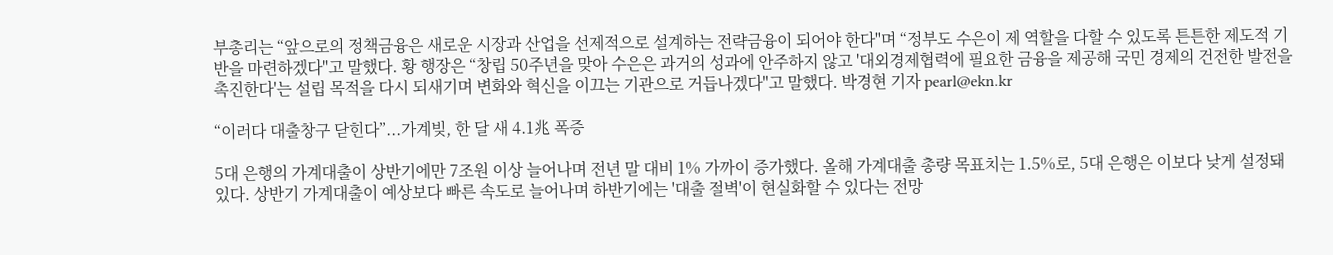부총리는 “앞으로의 정책금융은 새로운 시장과 산업을 선제적으로 설계하는 전략금융이 되어야 한다"며 “정부도 수은이 제 역할을 다할 수 있도록 튼튼한 제도적 기반을 마련하겠다"고 말했다. 황 행장은 “창립 50주년을 맞아 수은은 과거의 성과에 안주하지 않고 '대외경제협력에 필요한 금융을 제공해 국민 경제의 건전한 발전을 촉진한다'는 설립 목적을 다시 되새기며 변화와 혁신을 이끄는 기관으로 거듭나겠다"고 말했다. 박경현 기자 pearl@ekn.kr

“이러다 대출창구 닫힌다”...가계빚, 한 달 새 4.1兆 폭증

5대 은행의 가계대출이 상반기에만 7조원 이상 늘어나며 전년 말 대비 1% 가까이 증가했다. 올해 가계대출 총량 목표치는 1.5%로, 5대 은행은 이보다 낮게 설정돼 있다. 상반기 가계대출이 예상보다 빠른 속도로 늘어나며 하반기에는 '대출 절벽'이 현실화할 수 있다는 전망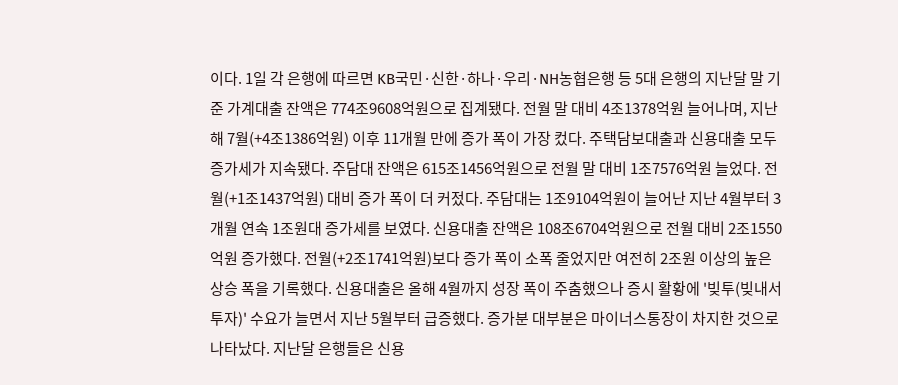이다. 1일 각 은행에 따르면 KB국민·신한·하나·우리·NH농협은행 등 5대 은행의 지난달 말 기준 가계대출 잔액은 774조9608억원으로 집계됐다. 전월 말 대비 4조1378억원 늘어나며, 지난해 7월(+4조1386억원) 이후 11개월 만에 증가 폭이 가장 컸다. 주택담보대출과 신용대출 모두 증가세가 지속됐다. 주담대 잔액은 615조1456억원으로 전월 말 대비 1조7576억원 늘었다. 전월(+1조1437억원) 대비 증가 폭이 더 커젔다. 주담대는 1조9104억원이 늘어난 지난 4월부터 3개월 연속 1조원대 증가세를 보였다. 신용대출 잔액은 108조6704억원으로 전월 대비 2조1550억원 증가했다. 전월(+2조1741억원)보다 증가 폭이 소폭 줄었지만 여전히 2조원 이상의 높은 상승 폭을 기록했다. 신용대출은 올해 4월까지 성장 폭이 주춤했으나 증시 활황에 '빚투(빚내서 투자)' 수요가 늘면서 지난 5월부터 급증했다. 증가분 대부분은 마이너스통장이 차지한 것으로 나타났다. 지난달 은행들은 신용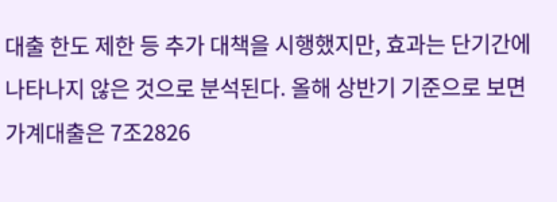대출 한도 제한 등 추가 대책을 시행했지만, 효과는 단기간에 나타나지 않은 것으로 분석된다. 올해 상반기 기준으로 보면 가계대출은 7조2826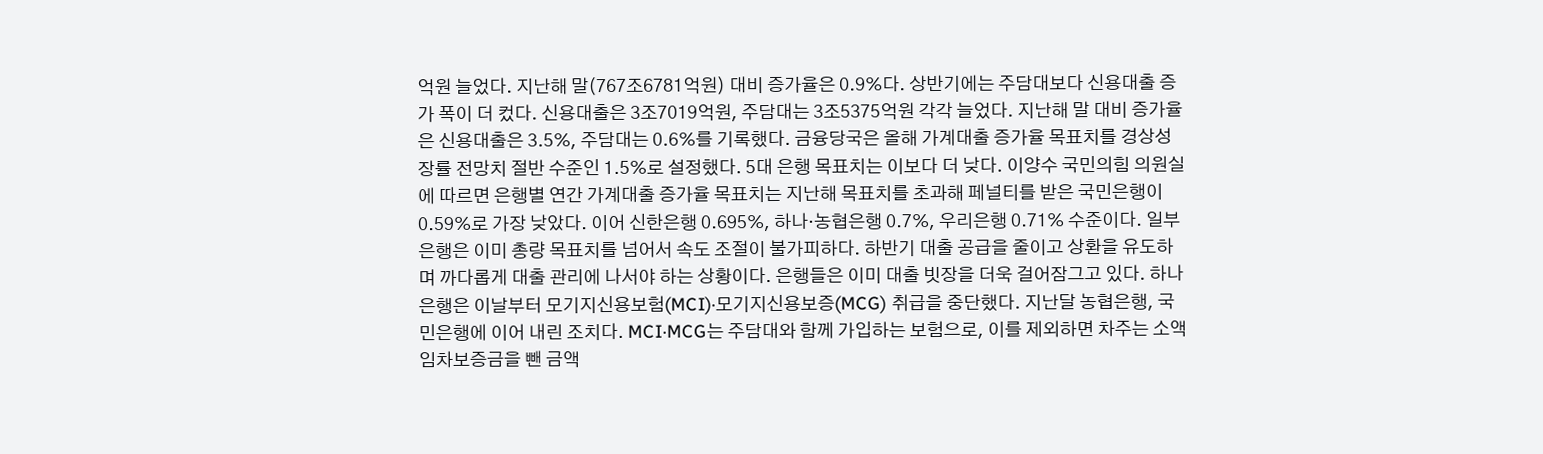억원 늘었다. 지난해 말(767조6781억원) 대비 증가율은 0.9%다. 상반기에는 주담대보다 신용대출 증가 폭이 더 컸다. 신용대출은 3조7019억원, 주담대는 3조5375억원 각각 늘었다. 지난해 말 대비 증가율은 신용대출은 3.5%, 주담대는 0.6%를 기록했다. 금융당국은 올해 가계대출 증가율 목표치를 경상성장률 전망치 절반 수준인 1.5%로 설정했다. 5대 은행 목표치는 이보다 더 낮다. 이양수 국민의힘 의원실에 따르면 은행별 연간 가계대출 증가율 목표치는 지난해 목표치를 초과해 페널티를 받은 국민은행이 0.59%로 가장 낮았다. 이어 신한은행 0.695%, 하나·농협은행 0.7%, 우리은행 0.71% 수준이다. 일부 은행은 이미 총량 목표치를 넘어서 속도 조절이 불가피하다. 하반기 대출 공급을 줄이고 상환을 유도하며 까다롭게 대출 관리에 나서야 하는 상황이다. 은행들은 이미 대출 빗장을 더욱 걸어잠그고 있다. 하나은행은 이날부터 모기지신용보험(MCI)·모기지신용보증(MCG) 취급을 중단했다. 지난달 농협은행, 국민은행에 이어 내린 조치다. MCI·MCG는 주담대와 함께 가입하는 보험으로, 이를 제외하면 차주는 소액임차보증금을 뺀 금액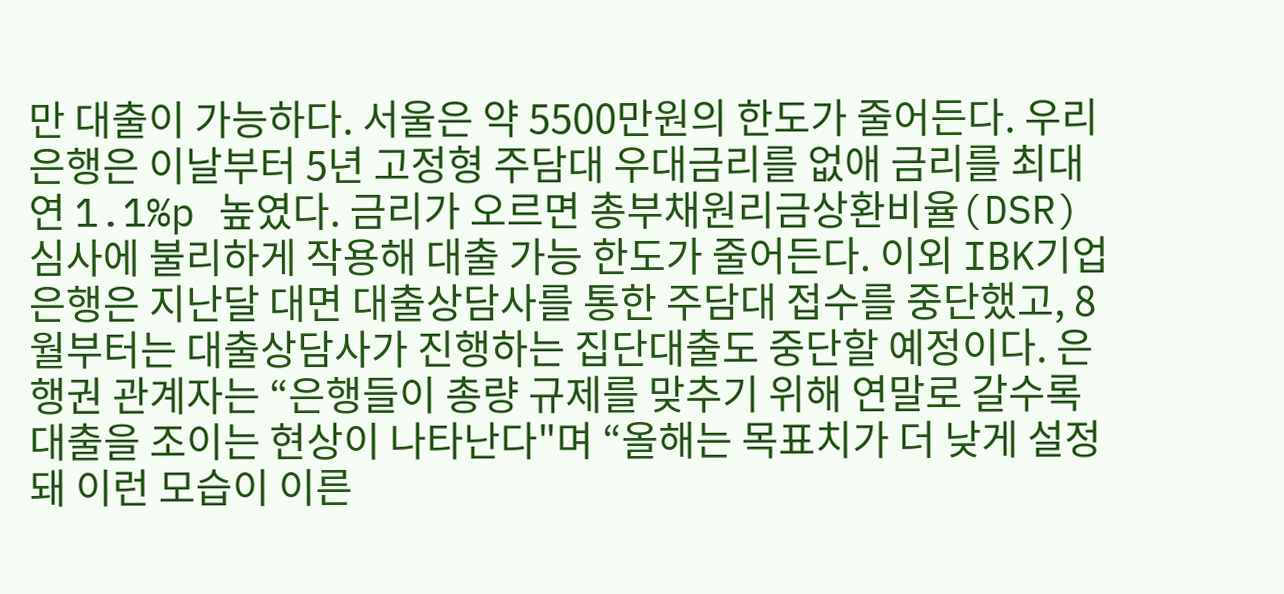만 대출이 가능하다. 서울은 약 5500만원의 한도가 줄어든다. 우리은행은 이날부터 5년 고정형 주담대 우대금리를 없애 금리를 최대 연 1.1%p 높였다. 금리가 오르면 총부채원리금상환비율(DSR) 심사에 불리하게 작용해 대출 가능 한도가 줄어든다. 이외 IBK기업은행은 지난달 대면 대출상담사를 통한 주담대 접수를 중단했고, 8월부터는 대출상담사가 진행하는 집단대출도 중단할 예정이다. 은행권 관계자는 “은행들이 총량 규제를 맞추기 위해 연말로 갈수록 대출을 조이는 현상이 나타난다"며 “올해는 목표치가 더 낮게 설정돼 이런 모습이 이른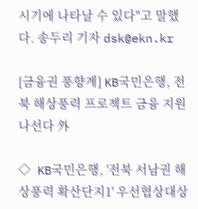시기에 나타날 수 있다"고 말했다. 송두리 기자 dsk@ekn.kr

[금융권 풍향계] KB국민은행, 전북 해상풍력 프로젝트 금융 지원 나선다 外

◇ KB국민은행, '전북 서남권 해상풍력 확산단지1' 우선협상대상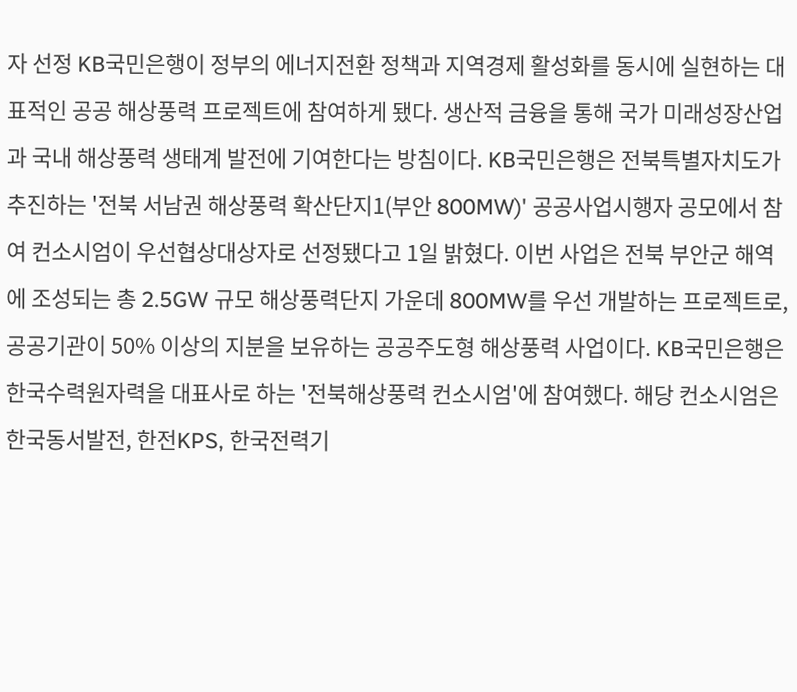자 선정 KB국민은행이 정부의 에너지전환 정책과 지역경제 활성화를 동시에 실현하는 대표적인 공공 해상풍력 프로젝트에 참여하게 됐다. 생산적 금융을 통해 국가 미래성장산업과 국내 해상풍력 생태계 발전에 기여한다는 방침이다. KB국민은행은 전북특별자치도가 추진하는 '전북 서남권 해상풍력 확산단지1(부안 800MW)' 공공사업시행자 공모에서 참여 컨소시엄이 우선협상대상자로 선정됐다고 1일 밝혔다. 이번 사업은 전북 부안군 해역에 조성되는 총 2.5GW 규모 해상풍력단지 가운데 800MW를 우선 개발하는 프로젝트로, 공공기관이 50% 이상의 지분을 보유하는 공공주도형 해상풍력 사업이다. KB국민은행은 한국수력원자력을 대표사로 하는 '전북해상풍력 컨소시엄'에 참여했다. 해당 컨소시엄은 한국동서발전, 한전KPS, 한국전력기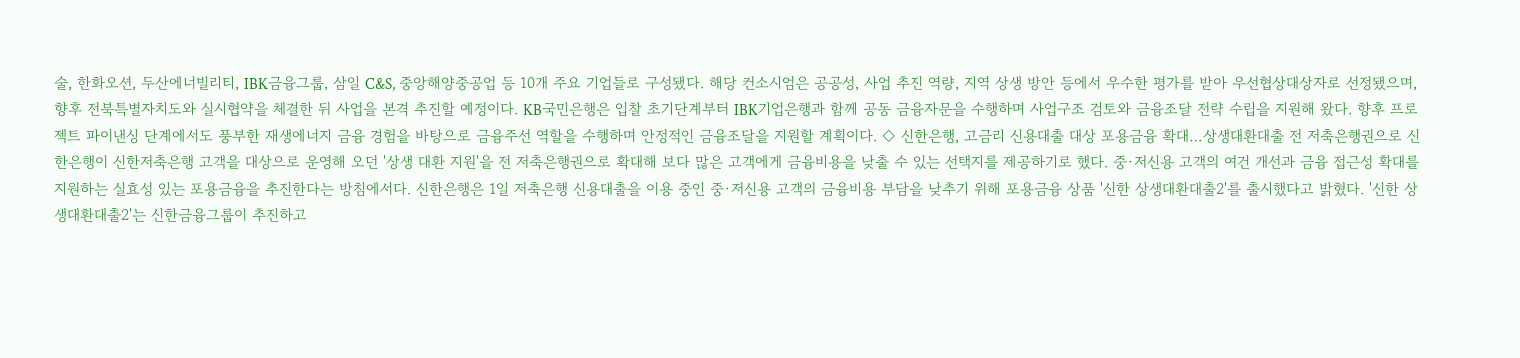술, 한화오션, 두산에너빌리티, IBK금융그룹, 삼일 C&S, 중앙해양중공업 등 10개 주요 기업들로 구성됐다. 해당 컨소시엄은 공공성, 사업 추진 역량, 지역 상생 방안 등에서 우수한 평가를 받아 우선협상대상자로 선정됐으며, 향후 전북특별자치도와 실시협약을 체결한 뒤 사업을 본격 추진할 예정이다. KB국민은행은 입찰 초기단계부터 IBK기업은행과 함께 공동 금융자문을 수행하며 사업구조 검토와 금융조달 전략 수립을 지원해 왔다. 향후 프로젝트 파이낸싱 단계에서도 풍부한 재생에너지 금융 경험을 바탕으로 금융주선 역할을 수행하며 안정적인 금융조달을 지원할 계획이다. ◇ 신한은행, 고금리 신용대출 대상 포용금융 확대…상생대환대출 전 저축은행권으로 신한은행이 신한저축은행 고객을 대상으로 운영해 오던 '상생 대환 지원'을 전 저축은행권으로 확대해 보다 많은 고객에게 금융비용을 낮출 수 있는 선택지를 제공하기로 했다. 중·저신용 고객의 여건 개선과 금융 접근성 확대를 지원하는 실효성 있는 포용금융을 추진한다는 방침에서다. 신한은행은 1일 저축은행 신용대출을 이용 중인 중·저신용 고객의 금융비용 부담을 낮추기 위해 포용금융 상품 '신한 상생대환대출2'를 출시했다고 밝혔다. '신한 상생대환대출2'는 신한금융그룹이 추진하고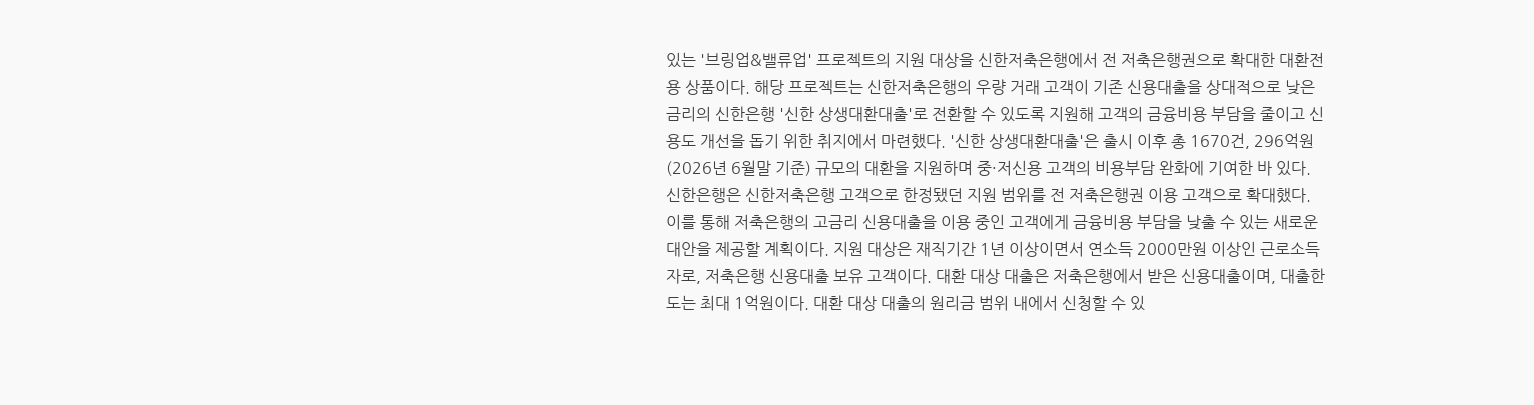있는 '브링업&밸류업' 프로젝트의 지원 대상을 신한저축은행에서 전 저축은행권으로 확대한 대환전용 상품이다. 해당 프로젝트는 신한저축은행의 우량 거래 고객이 기존 신용대출을 상대적으로 낮은 금리의 신한은행 '신한 상생대환대출'로 전환할 수 있도록 지원해 고객의 금융비용 부담을 줄이고 신용도 개선을 돕기 위한 취지에서 마련했다. '신한 상생대환대출'은 출시 이후 총 1670건, 296억원(2026년 6월말 기준) 규모의 대환을 지원하며 중·저신용 고객의 비용부담 완화에 기여한 바 있다. 신한은행은 신한저축은행 고객으로 한정됐던 지원 범위를 전 저축은행권 이용 고객으로 확대했다. 이를 통해 저축은행의 고금리 신용대출을 이용 중인 고객에게 금융비용 부담을 낮출 수 있는 새로운 대안을 제공할 계획이다. 지원 대상은 재직기간 1년 이상이면서 연소득 2000만원 이상인 근로소득자로, 저축은행 신용대출 보유 고객이다. 대환 대상 대출은 저축은행에서 받은 신용대출이며, 대출한도는 최대 1억원이다. 대환 대상 대출의 원리금 범위 내에서 신청할 수 있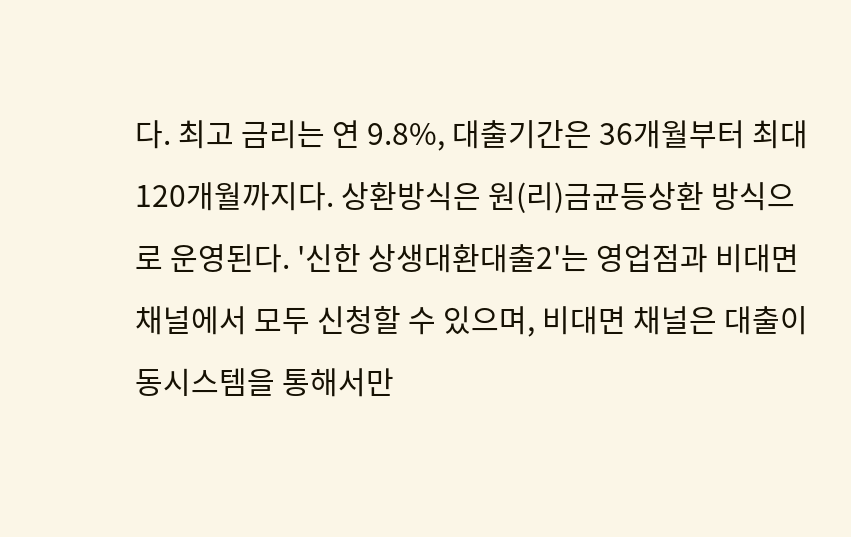다. 최고 금리는 연 9.8%, 대출기간은 36개월부터 최대 120개월까지다. 상환방식은 원(리)금균등상환 방식으로 운영된다. '신한 상생대환대출2'는 영업점과 비대면 채널에서 모두 신청할 수 있으며, 비대면 채널은 대출이동시스템을 통해서만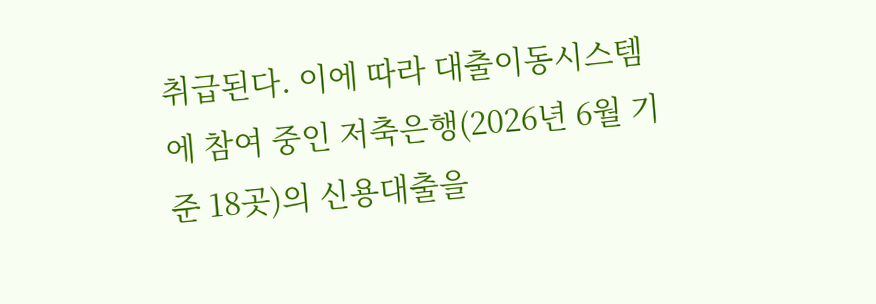취급된다. 이에 따라 대출이동시스템에 참여 중인 저축은행(2026년 6월 기준 18곳)의 신용대출을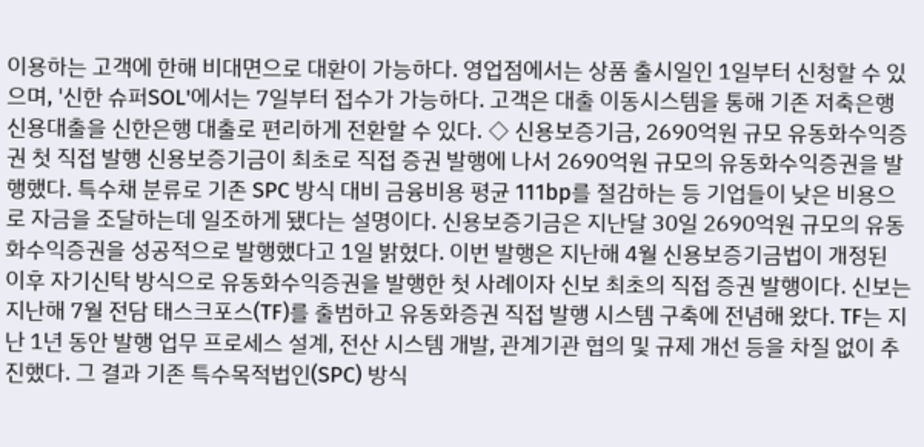이용하는 고객에 한해 비대면으로 대환이 가능하다. 영업점에서는 상품 출시일인 1일부터 신청할 수 있으며, '신한 슈퍼SOL'에서는 7일부터 접수가 가능하다. 고객은 대출 이동시스템을 통해 기존 저축은행 신용대출을 신한은행 대출로 편리하게 전환할 수 있다. ◇ 신용보증기금, 2690억원 규모 유동화수익증권 첫 직접 발행 신용보증기금이 최초로 직접 증권 발행에 나서 2690억원 규모의 유동화수익증권을 발행했다. 특수채 분류로 기존 SPC 방식 대비 금융비용 평균 111bp를 절감하는 등 기업들이 낮은 비용으로 자금을 조달하는데 일조하게 됐다는 설명이다. 신용보증기금은 지난달 30일 2690억원 규모의 유동화수익증권을 성공적으로 발행했다고 1일 밝혔다. 이번 발행은 지난해 4월 신용보증기금법이 개정된 이후 자기신탁 방식으로 유동화수익증권을 발행한 첫 사례이자 신보 최초의 직접 증권 발행이다. 신보는 지난해 7월 전담 태스크포스(TF)를 출범하고 유동화증권 직접 발행 시스템 구축에 전념해 왔다. TF는 지난 1년 동안 발행 업무 프로세스 설계, 전산 시스템 개발, 관계기관 협의 및 규제 개선 등을 차질 없이 추진했다. 그 결과 기존 특수목적법인(SPC) 방식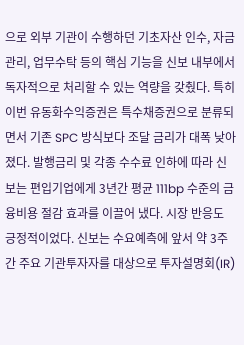으로 외부 기관이 수행하던 기초자산 인수, 자금관리, 업무수탁 등의 핵심 기능을 신보 내부에서 독자적으로 처리할 수 있는 역량을 갖췄다. 특히 이번 유동화수익증권은 특수채증권으로 분류되면서 기존 SPC 방식보다 조달 금리가 대폭 낮아졌다. 발행금리 및 각종 수수료 인하에 따라 신보는 편입기업에게 3년간 평균 111bp 수준의 금융비용 절감 효과를 이끌어 냈다. 시장 반응도 긍정적이었다. 신보는 수요예측에 앞서 약 3주간 주요 기관투자자를 대상으로 투자설명회(IR)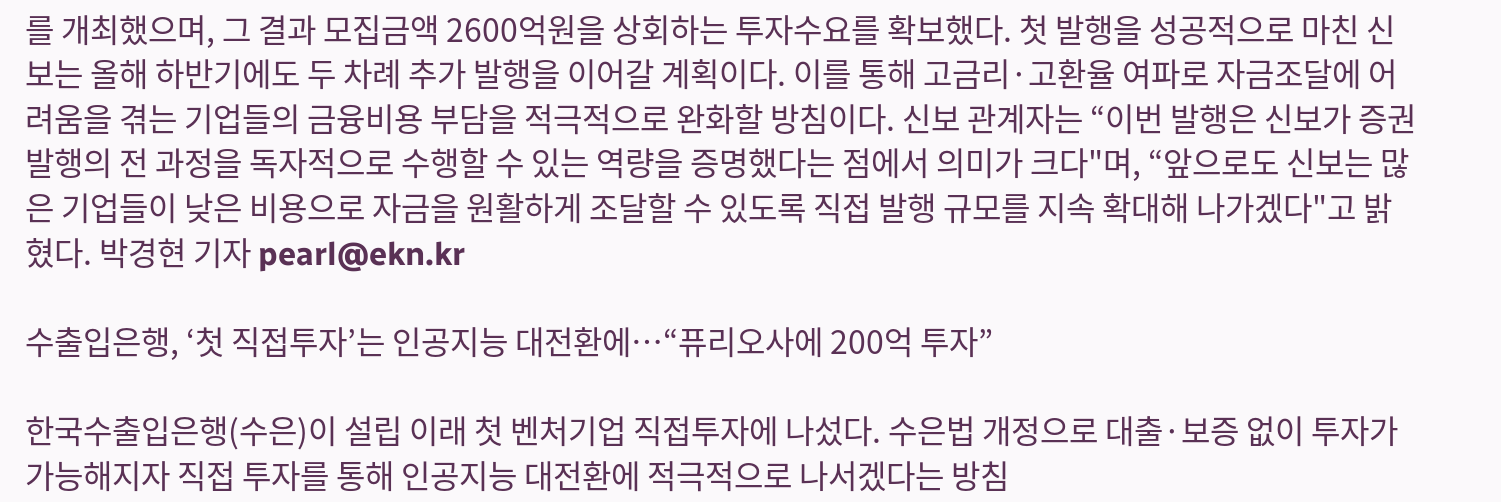를 개최했으며, 그 결과 모집금액 2600억원을 상회하는 투자수요를 확보했다. 첫 발행을 성공적으로 마친 신보는 올해 하반기에도 두 차례 추가 발행을 이어갈 계획이다. 이를 통해 고금리·고환율 여파로 자금조달에 어려움을 겪는 기업들의 금융비용 부담을 적극적으로 완화할 방침이다. 신보 관계자는 “이번 발행은 신보가 증권 발행의 전 과정을 독자적으로 수행할 수 있는 역량을 증명했다는 점에서 의미가 크다"며, “앞으로도 신보는 많은 기업들이 낮은 비용으로 자금을 원활하게 조달할 수 있도록 직접 발행 규모를 지속 확대해 나가겠다"고 밝혔다. 박경현 기자 pearl@ekn.kr

수출입은행, ‘첫 직접투자’는 인공지능 대전환에…“퓨리오사에 200억 투자”

한국수출입은행(수은)이 설립 이래 첫 벤처기업 직접투자에 나섰다. 수은법 개정으로 대출·보증 없이 투자가 가능해지자 직접 투자를 통해 인공지능 대전환에 적극적으로 나서겠다는 방침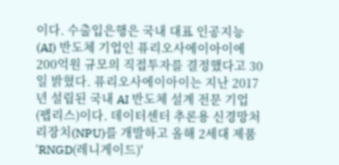이다. 수출입은행은 국내 대표 인공지능(AI) 반도체 기업인 퓨리오사에이아이에 200억원 규모의 직접투자를 결정했다고 30일 밝혔다. 퓨리오사에이아이는 지난 2017년 설립된 국내 AI 반도체 설계 전문 기업(팹리스)이다. 데이터센터 추론용 신경망처리장치(NPU)를 개발하고 올해 2세대 제품 'RNGD(레니게이드)'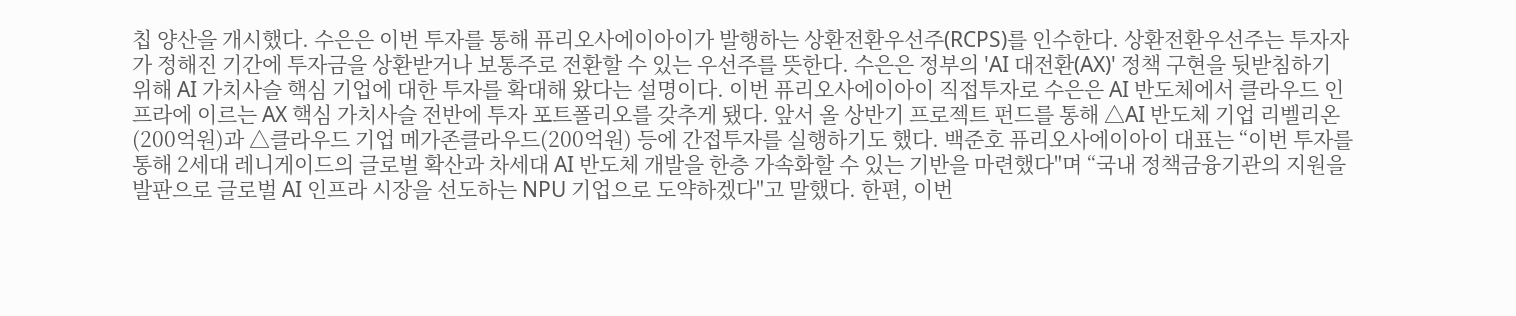칩 양산을 개시했다. 수은은 이번 투자를 통해 퓨리오사에이아이가 발행하는 상환전환우선주(RCPS)를 인수한다. 상환전환우선주는 투자자가 정해진 기간에 투자금을 상환받거나 보통주로 전환할 수 있는 우선주를 뜻한다. 수은은 정부의 'AI 대전환(AX)' 정책 구현을 뒷받침하기 위해 AI 가치사슬 핵심 기업에 대한 투자를 확대해 왔다는 설명이다. 이번 퓨리오사에이아이 직접투자로 수은은 AI 반도체에서 클라우드 인프라에 이르는 AX 핵심 가치사슬 전반에 투자 포트폴리오를 갖추게 됐다. 앞서 올 상반기 프로젝트 펀드를 통해 △AI 반도체 기업 리벨리온(200억원)과 △클라우드 기업 메가존클라우드(200억원) 등에 간접투자를 실행하기도 했다. 백준호 퓨리오사에이아이 대표는 “이번 투자를 통해 2세대 레니게이드의 글로벌 확산과 차세대 AI 반도체 개발을 한층 가속화할 수 있는 기반을 마련했다"며 “국내 정책금융기관의 지원을 발판으로 글로벌 AI 인프라 시장을 선도하는 NPU 기업으로 도약하겠다"고 말했다. 한편, 이번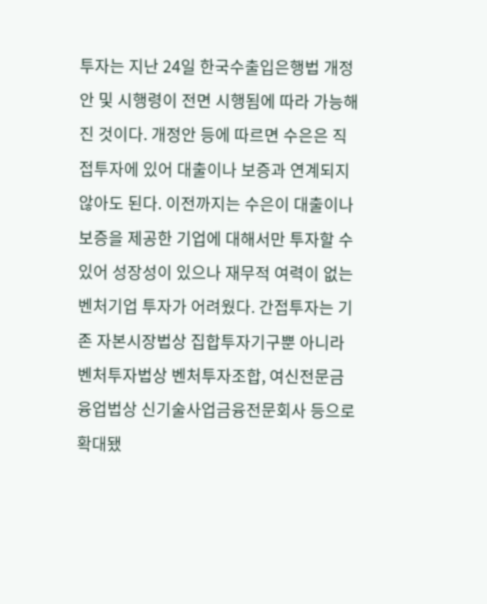투자는 지난 24일 한국수출입은행법 개정안 및 시행령이 전면 시행됨에 따라 가능해진 것이다. 개정안 등에 따르면 수은은 직접투자에 있어 대출이나 보증과 연계되지 않아도 된다. 이전까지는 수은이 대출이나 보증을 제공한 기업에 대해서만 투자할 수 있어 성장성이 있으나 재무적 여력이 없는 벤처기업 투자가 어려웠다. 간접투자는 기존 자본시장법상 집합투자기구뿐 아니라 벤처투자법상 벤처투자조합, 여신전문금융업법상 신기술사업금융전문회사 등으로 확대됐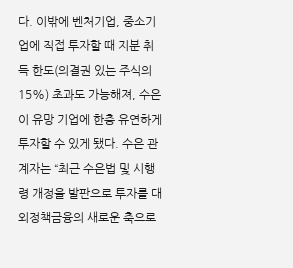다. 이밖에 벤처기업, 중소기업에 직접 투자할 때 지분 취득 한도(의결권 있는 주식의 15%) 초과도 가능해져, 수은이 유망 기업에 한층 유연하게 투자할 수 있게 됐다. 수은 관계자는 “최근 수은법 및 시행령 개정을 발판으로 투자를 대외정책금융의 새로운 축으로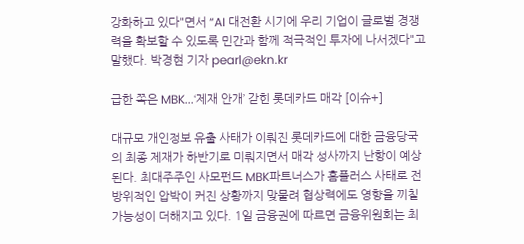강화하고 있다"면서 “AI 대전환 시기에 우리 기업이 글로벌 경쟁력을 확보할 수 있도록 민간과 함께 적극적인 투자에 나서겠다"고 말했다. 박경현 기자 pearl@ekn.kr

급한 쪽은 MBK...‘제재 안개’ 갇힌 롯데카드 매각 [이슈+]

대규모 개인정보 유출 사태가 이뤄진 롯데카드에 대한 금융당국의 최종 제재가 하반기로 미뤄지면서 매각 성사까지 난항이 예상된다. 최대주주인 사모펀드 MBK파트너스가 홈플러스 사태로 전방위적인 압박이 커진 상황까지 맞물려 협상력에도 영향을 끼칠 가능성이 더해지고 있다. 1일 금융권에 따르면 금융위원회는 최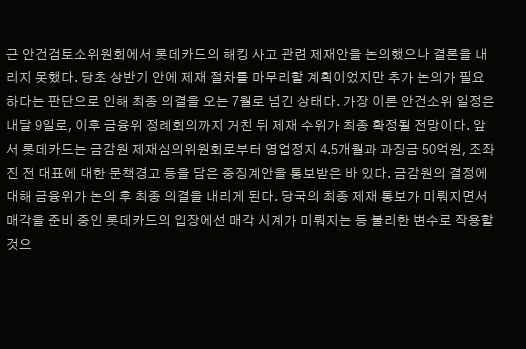근 안건검토소위원회에서 롯데카드의 해킹 사고 관련 제재안을 논의했으나 결론을 내리지 못했다. 당초 상반기 안에 제재 절차를 마무리할 계획이었지만 추가 논의가 필요하다는 판단으로 인해 최종 의결을 오는 7월로 넘긴 상태다. 가장 이른 안건소위 일정은 내달 9일로, 이후 금융위 정례회의까지 거친 뒤 제재 수위가 최종 확정될 전망이다. 앞서 롯데카드는 금감원 제재심의위원회로부터 영업정지 4.5개월과 과징금 50억원, 조좌진 전 대표에 대한 문책경고 등을 담은 중징계안을 통보받은 바 있다. 금감원의 결정에 대해 금융위가 논의 후 최종 의결을 내리게 된다. 당국의 최종 제재 통보가 미뤄지면서 매각을 준비 중인 롯데카드의 입장에선 매각 시계가 미뤄지는 등 불리한 변수로 작용할 것으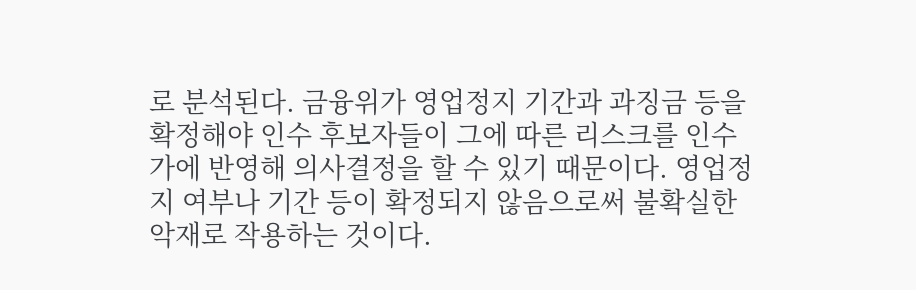로 분석된다. 금융위가 영업정지 기간과 과징금 등을 확정해야 인수 후보자들이 그에 따른 리스크를 인수가에 반영해 의사결정을 할 수 있기 때문이다. 영업정지 여부나 기간 등이 확정되지 않음으로써 불확실한 악재로 작용하는 것이다.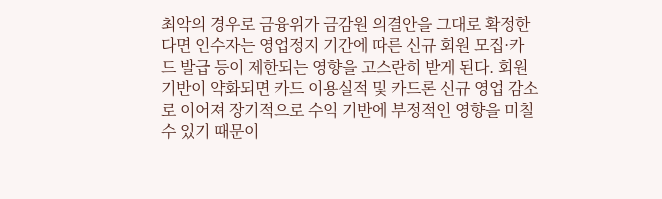최악의 경우로 금융위가 금감원 의결안을 그대로 확정한다면 인수자는 영업정지 기간에 따른 신규 회원 모집·카드 발급 등이 제한되는 영향을 고스란히 받게 된다. 회원 기반이 약화되면 카드 이용실적 및 카드론 신규 영업 감소로 이어져 장기적으로 수익 기반에 부정적인 영향을 미칠 수 있기 때문이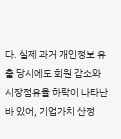다. 실제 과거 개인정보 유출 당시에도 회원 감소와 시장점유율 하락이 나타난 바 있어, 기업가치 산정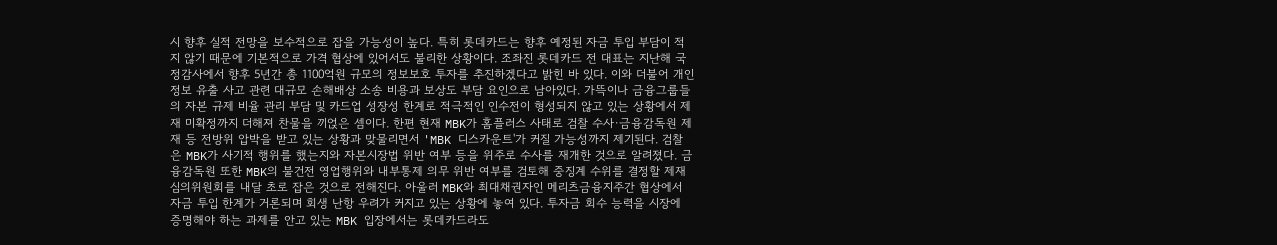시 향후 실적 전망을 보수적으로 잡을 가능성이 높다. 특히 롯데카드는 향후 예정된 자금 투입 부담이 적지 않기 때문에 기본적으로 가격 협상에 있어서도 불리한 상황이다. 조좌진 롯데카드 전 대표는 지난해 국정감사에서 향후 5년간 총 1100억원 규모의 정보보호 투자를 추진하겠다고 밝힌 바 있다. 이와 더불어 개인정보 유출 사고 관련 대규모 손해배상 소송 비용과 보상도 부담 요인으로 남아있다. 가뜩이나 금융그룹들의 자본 규제 비율 관리 부담 및 카드업 성장성 한계로 적극적인 인수전이 형성되지 않고 있는 상황에서 제재 미확정까지 더해져 찬물을 끼얹은 셈이다. 한편 현재 MBK가 홈플러스 사태로 검찰 수사·금융감독원 제재 등 전방위 압박을 받고 있는 상황과 맞물리면서 'MBK 디스카운트'가 커질 가능성까지 제기된다. 검찰은 MBK가 사기적 행위를 했는지와 자본시장법 위반 여부 등을 위주로 수사를 재개한 것으로 알려졌다. 금융감독원 또한 MBK의 불건전 영업행위와 내부통제 의무 위반 여부를 검토해 중징계 수위를 결정할 제재심의위원회를 내달 초로 잡은 것으로 전해진다. 아울러 MBK와 최대채권자인 메리츠금융지주간 협상에서 자금 투입 한계가 거론되며 회생 난항 우려가 커지고 있는 상황에 놓여 있다. 투자금 회수 능력을 시장에 증명해야 하는 과제를 안고 있는 MBK 입장에서는 롯데카드라도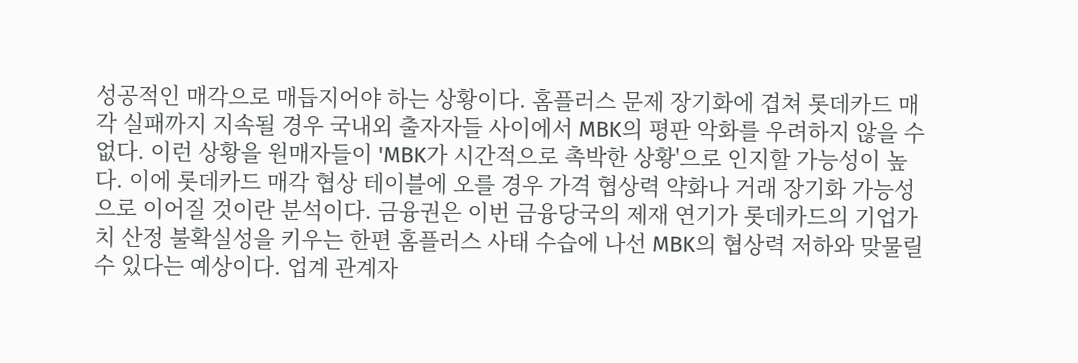성공적인 매각으로 매듭지어야 하는 상황이다. 홈플러스 문제 장기화에 겹쳐 롯데카드 매각 실패까지 지속될 경우 국내외 출자자들 사이에서 MBK의 평판 악화를 우려하지 않을 수 없다. 이런 상황을 원매자들이 'MBK가 시간적으로 촉박한 상황'으로 인지할 가능성이 높다. 이에 롯데카드 매각 협상 테이블에 오를 경우 가격 협상력 약화나 거래 장기화 가능성으로 이어질 것이란 분석이다. 금융권은 이번 금융당국의 제재 연기가 롯데카드의 기업가치 산정 불확실성을 키우는 한편 홈플러스 사태 수습에 나선 MBK의 협상력 저하와 맞물릴 수 있다는 예상이다. 업계 관계자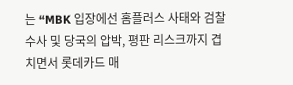는 “MBK 입장에선 홈플러스 사태와 검찰 수사 및 당국의 압박, 평판 리스크까지 겹치면서 롯데카드 매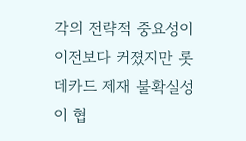각의 전략적 중요성이 이전보다 커졌지만 롯데카드 제재 불확실성이 협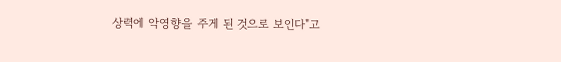상력에 악영향을 주게 된 것으로 보인다"고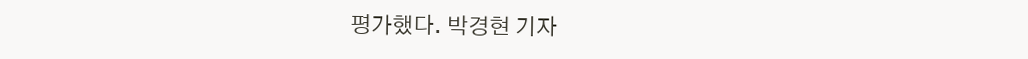평가했다. 박경현 기자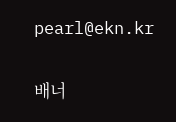pearl@ekn.kr

배너